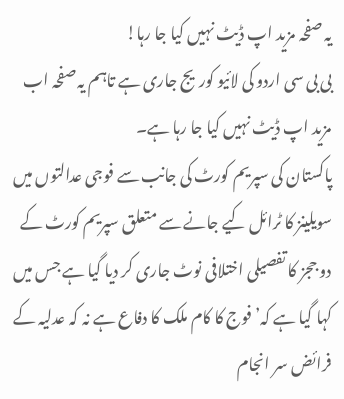یہ صفحہ مزید اپ ڈیٹ نہیں کیا جا رہا!
بی بی سی اردو کی لائیو کوریج جاری ہے تاہم یہ صفحہ اب مزید اپ ڈیٹ نہیں کیا جا رہا ہے۔
پاکستان کی سپریم کورٹ کی جانب سے فوجی عدالتوں میں سویلینز کا ٹرائل کیے جانے سے متعلق سپریم کورٹ کے دو ججز کا تفصیلی اختلافی نوٹ جاری کر دیا گیا ہے جس میں کہا گیا ہے کہ’ فوج کا کام ملک کا دفاع ہے نہ کہ عدلیہ کے فرائض سر انجام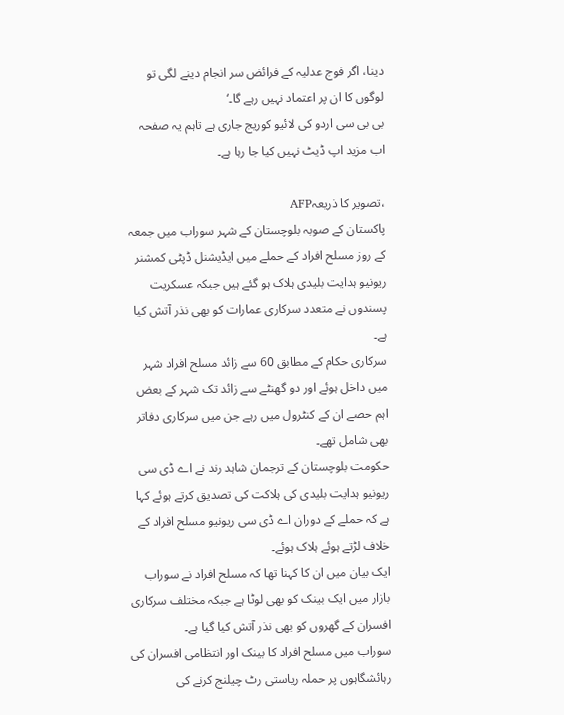دینا، اگر فوج عدلیہ کے فرائض سر انجام دینے لگی تو لوگوں کا ان پر اعتماد نہیں رہے گا۔‘
بی بی سی اردو کی لائیو کوریج جاری ہے تاہم یہ صفحہ اب مزید اپ ڈیٹ نہیں کیا جا رہا ہے۔

،تصویر کا ذریعہAFP
پاکستان کے صوبہ بلوچستان کے شہر سوراب میں جمعہ کے روز مسلح افراد کے حملے میں ایڈیشنل ڈپٹی کمشنر ریونیو ہدایت بلیدی ہلاک ہو گئے ہیں جبکہ عسکریت پسندوں نے متعدد سرکاری عمارات کو بھی نذر آتش کیا ہے۔
سرکاری حکام کے مطابق 60 سے زائد مسلح افراد شہر میں داخل ہوئے اور دو گھنٹے سے زائد تک شہر کے بعض اہم حصے ان کے کنٹرول میں رہے جن میں سرکاری دفاتر بھی شامل تھے۔
حکومت بلوچستان کے ترجمان شاہد رند نے اے ڈی سی ریونیو ہدایت بلیدی کی ہلاکت کی تصدیق کرتے ہوئے کہا ہے کہ حملے کے دوران اے ڈی سی ریونیو مسلح افراد کے خلاف لڑتے ہوئے ہلاک ہوئے۔
ایک بیان میں ان کا کہنا تھا کہ مسلح افراد نے سوراب بازار میں ایک بینک کو بھی لوٹا ہے جبکہ مختلف سرکاری افسران کے گھروں کو بھی نذر آتش کیا گیا ہے۔
سوراب میں مسلح افراد کا بینک اور انتظامی افسران کی رہائشگاہوں پر حملہ ریاستی رٹ چیلنج کرنے کی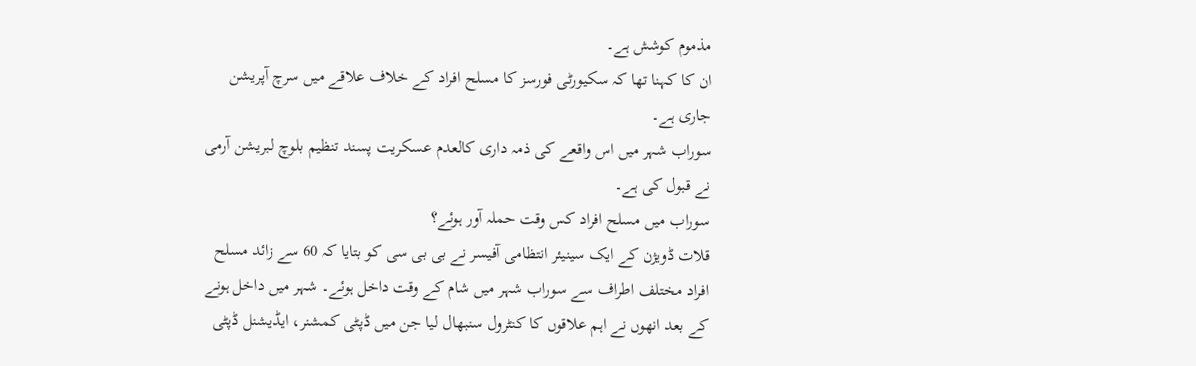مذموم کوشش ہے۔
ان کا کہنا تھا کہ سکیورٹی فورسز کا مسلح افراد کے خلاف علاقے میں سرچ آپریشن جاری ہے۔
سوراب شہر میں اس واقعے کی ذمہ داری کالعدم عسکریت پسند تنظیم بلوچ لبریشن آرمی نے قبول کی ہے۔
سوراب میں مسلح افراد کس وقت حملہ آور ہوئے؟
قلات ڈویژن کے ایک سینیئر انتظامی آفیسر نے بی بی سی کو بتایا کہ 60 سے زائد مسلح افراد مختلف اطراف سے سوراب شہر میں شام کے وقت داخل ہوئے۔ شہر میں داخل ہونے کے بعد انھوں نے اہم علاقوں کا کنٹرول سنبھال لیا جن میں ڈپٹی کمشنر، ایڈیشنل ڈپٹی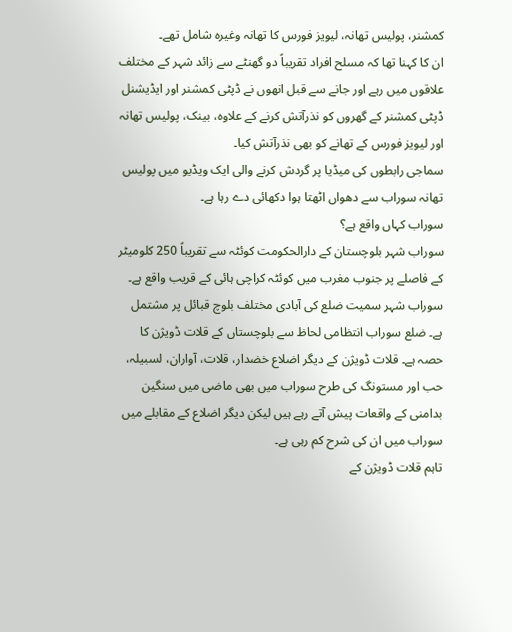کمشنر، پولیس تھانہ، لیویز فورس کا تھانہ وغیرہ شامل تھے۔
ان کا کہنا تھا کہ مسلح افراد تقریباً دو گھنٹے سے زائد شہر کے مختلف علاقوں میں رہے اور جانے سے قبل انھوں نے ڈپٹی کمشنر اور ایڈیشنل ڈپٹی کمشنر کے گھروں کو نذرآتش کرنے کے علاوہ، بینک، پولیس تھانہ اور لیویز فورس کے تھانے کو بھی نذرآتش کیا۔
سماجی رابطوں کی میڈیا پر گردش کرنے والی ایک ویڈیو میں پولیس تھانہ سوراب سے دھواں اٹھتا ہوا دکھائی دے رہا ہے۔
سوراب کہاں واقع ہے؟
سوراب شہر بلوچستان کے دارالحکومت کوئٹہ سے تقریباً 250 کلومیٹر کے فاصلے پر جنوب مغرب میں کوئٹہ کراچی ہائی کے قریب واقع ہے۔
سوراب شہر سمیت ضلع کی آبادی مختلف بلوچ قبائل پر مشتمل ہے۔ ضلع سوراب انتظامی لحاظ سے بلوچستاں کے قلات ڈویژن کا حصہ ہے۔ قلات ڈویژن کے دیگر اضلاع خضدار، قلات، آواران، لسبیلہ، حب اور مستونگ کی طرح سوراب میں بھی ماضی میں سنگین بدامنی کے واقعات پیش آتے رہے ہیں لیکن دیگر اضلاع کے مقابلے میں سوراب میں ان کی شرح کم رہی ہے۔
تاہم قلات ڈویژن کے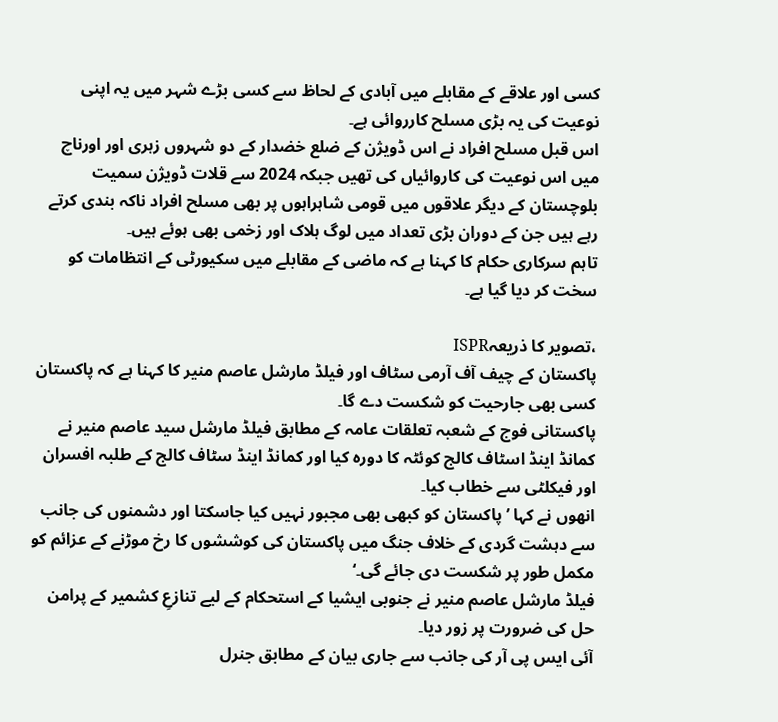کسی اور علاقے کے مقابلے میں آبادی کے لحاظ سے کسی بڑے شہر میں یہ اپنی نوعیت کی یہ بڑی مسلح کارروائی ہے۔
اس قبل مسلح افراد نے اس ڈویژن کے ضلع خضدار کے دو شہروں زہری اور اورناچ میں اس نوعیت کی کاروائیاں کی تھیں جبکہ 2024 سے قلات ڈویژن سمیت بلوچستان کے دیگر علاقوں میں قومی شاہراہوں پر بھی مسلح افراد ناکہ بندی کرتے رہے ہیں جن کے دوران بڑی تعداد میں لوگ ہلاک اور زخمی بھی ہوئے ہیں۔
تاہم سرکاری حکام کا کہنا ہے کہ ماضی کے مقابلے میں سکیورٹی کے انتظامات کو سخت کر دیا گیا ہے۔

،تصویر کا ذریعہISPR
پاکستان کے چیف آف آرمی سٹاف اور فیلڈ مارشل عاصم منیر کا کہنا ہے کہ پاکستان کسی بھی جارحیت کو شکست دے گا۔
پاکستانی فوج کے شعبہ تعلقات عامہ کے مطابق فیلڈ مارشل سید عاصم منیر نے کمانڈ اینڈ اسٹاف کالج کوئٹہ کا دورہ کیا اور کمانڈ اینڈ سٹاف کالج کے طلبہ افسران اور فیکلٹی سے خطاب کیا۔
انھوں نے کہا ’پاکستان کو کبھی بھی مجبور نہیں کیا جاسکتا اور دشمنوں کی جانب سے دہشت گردی کے خلاف جنگ میں پاکستان کی کوششوں کا رخ موڑنے کے عزائم کو مکمل طور پر شکست دی جائے گی۔‘
فیلڈ مارشل عاصم منیر نے جنوبی ایشیا کے استحکام کے لیے تنازعِ کشمیر کے پرامن حل کی ضرورت پر زور دیا۔
آئی ایس پی آر کی جانب سے جاری بیان کے مطابق جنرل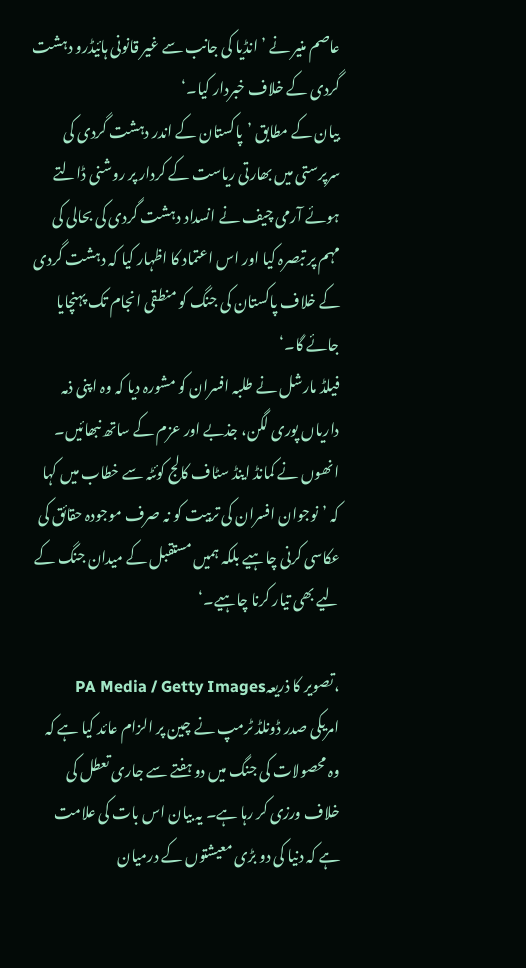عاصم منیر نے ’انڈیا کی جانب سے غیر قانونی ہائیڈرو دہشت گردی کے خلاف خبردار کیا۔‘
بیان کے مطابق ’پاکستان کے اندر دہشت گردی کی سرپرستی میں بھارتی ریاست کے کردار پر روشنی ڈالتے ہوئے آرمی چیف نے انسداد دہشت گردی کی بحالی کی مہم پر تبصرہ کیا اور اس اعتماد کا اظہار کیا کہ دہشت گردی کے خلاف پاکستان کی جنگ کو منطقی انجام تک پہنچایا جائے گا۔‘
فیلڈ مارشل نے طلبہ افسران کو مشورہ دیا کہ وہ اپنی ذمہ داریاں پوری لگن، جذبے اور عزم کے ساتھ نبھائیں۔
انھوں نے کمانڈ اینڈ سٹاف کالج کوئٹہ سے خطاب میں کہا کہ ’نوجوان افسران کی تربیت کو نہ صرف موجودہ حقائق کی عکاسی کرنی چاہیے بلکہ ہمیں مستقبل کے میدان جنگ کے لیے بھی تیار کرنا چاہیے۔‘

،تصویر کا ذریعہPA Media / Getty Images
امریکی صدر ڈونلڈ ٹرمپ نے چین پر الزام عائد کیا ہے کہ وہ محصولات کی جنگ میں دو ہفتے سے جاری تعطل کی خلاف ورزی کر رہا ہے۔ یہ بیان اس بات کی علامت ہے کہ دنیا کی دو بڑی معیشتوں کے درمیان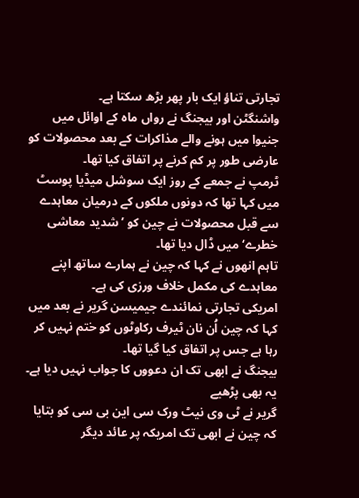تجارتی تناؤ ایک بار پھر بڑھ سکتا ہے۔
واشنگٹن اور بیجنگ نے رواں ماہ کے اوائل میں جنیوا میں ہونے والے مذاکرات کے بعد محصولات کو عارضی طور پر کم کرنے پر اتفاق کیا تھا۔
ٹرمپ نے جمعے کے روز ایک سوشل میڈیا پوسٹ میں کہا تھا کہ دونوں ملکوں کے درمیان معاہدے سے قبل محصولات نے چین کو ’شدید معاشی خطرے‘ میں ڈال دیا تھا۔
تاہم انھوں نے کہا کہ چین نے ہمارے ساتھ اپنے معاہدے کی مکمل خلاف ورزی کی ہے۔
امریکی تجارتی نمائندے جیمیسن گریر نے بعد میں کہا کہ چین اُن نان ٹیرف رکاوٹوں کو ختم نہیں کر رہا ہے جس پر اتفاق کیا گیا تھا۔
بیجنگ نے ابھی تک ان دعووں کا جواب نہیں دیا ہے۔
یہ بھی پڑھیے
گریر نے ٹی وی نیٹ ورک سی این بی سی کو بتایا کہ چین نے ابھی تک امریکہ پر عائد دیگر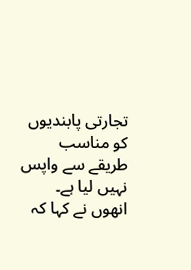تجارتی پابندیوں کو مناسب طریقے سے واپس نہیں لیا ہے۔
انھوں نے کہا کہ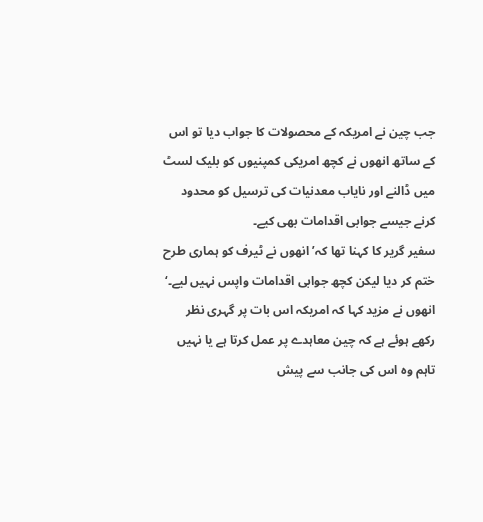جب چین نے امریکہ کے محصولات کا جواب دیا تو اس کے ساتھ انھوں نے کچھ امریکی کمپنیوں کو بلیک لسٹ میں ڈالنے اور نایاب معدنیات کی ترسیل کو محدود کرنے جیسے جوابی اقدامات بھی کیے۔
سفیر گریر کا کہنا تھا کہ’انھوں نے ٹیرف کو ہماری طرح ختم کر دیا لیکن کچھ جوابی اقدامات واپس نہیں لیے۔‘
انھوں نے مزید کہا کہ امریکہ اس بات پر گہری نظر رکھے ہوئے ہے کہ چین معاہدے پر عمل کرتا ہے یا نہیں تاہم وہ اس کی جانب سے پیش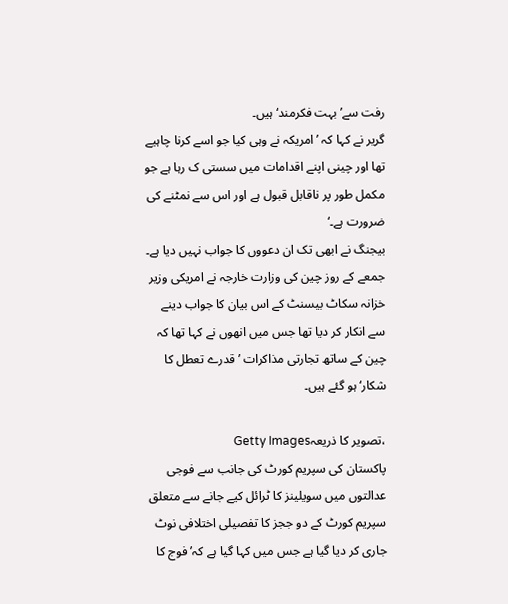رفت سے’بہت فکرمند‘ ہیں۔
گریر نے کہا کہ ’امریکہ نے وہی کیا جو اسے کرنا چاہیے تھا اور چینی اپنے اقدامات میں سستی ک رہا ہے جو مکمل طور پر ناقابل قبول ہے اور اس سے نمٹنے کی ضرورت ہے۔‘
بیجنگ نے ابھی تک ان دعووں کا جواب نہیں دیا ہے۔
جمعے کے روز چین کی وزارت خارجہ نے امریکی وزیر خزانہ سکاٹ بیسنٹ کے اس بیان کا جواب دینے سے انکار کر دیا تھا جس میں انھوں نے کہا تھا کہ چین کے ساتھ تجارتی مذاکرات ’قدرے تعطل کا شکار‘ ہو گئے ہیں۔

،تصویر کا ذریعہGetty Images
پاکستان کی سپریم کورٹ کی جانب سے فوجی عدالتوں میں سویلینز کا ٹرائل کیے جانے سے متعلق سپریم کورٹ کے دو ججز کا تفصیلی اختلافی نوٹ جاری کر دیا گیا ہے جس میں کہا گیا ہے کہ’ فوج کا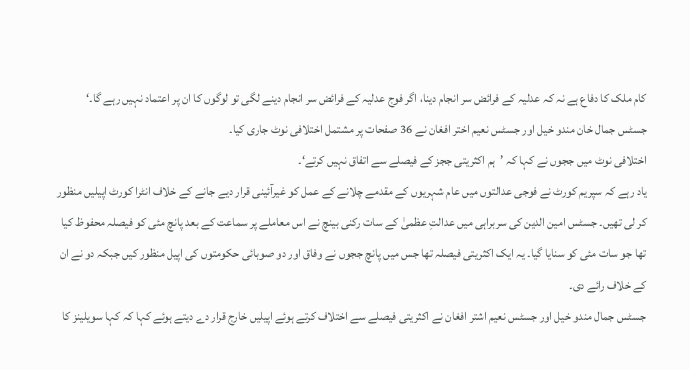کام ملک کا دفاع ہے نہ کہ عدلیہ کے فرائض سر انجام دینا، اگر فوج عدلیہ کے فرائض سر انجام دینے لگی تو لوگوں کا ان پر اعتماد نہیں رہے گا۔‘
جسٹس جمال خان مندو خیل اور جسٹس نعیم اختر افغان نے 36 صفحات پر مشتمل اختلافی نوٹ جاری کیا۔
اختلافی نوٹ میں ججوں نے کہا کہ ’ہم اکثریتی ججز کے فیصلے سے اتفاق نہیں کرتے‘۔
یاد رہے کہ سپریم کورٹ نے فوجی عدالتوں میں عام شہریوں کے مقدمے چلانے کے عمل کو غیرآئینی قرار دیے جانے کے خلاف انٹرا کورٹ اپیلیں منظور کر لی تھیں۔ جسٹس امین الدین کی سربراہی میں عدالتِ عظمیٰ کے سات رکنی بینچ نے اس معاملے پر سماعت کے بعد پانچ مئی کو فیصلہ محفوظ کیا تھا جو سات مئی کو سنایا گیا۔ یہ ایک اکثریتی فیصلہ تھا جس میں پانچ ججوں نے وفاق اور دو صوبائی حکومتوں کی اپیل منظور کیں جبکہ دو نے ان کے خلاف رائے دی۔
جسٹس جمال مندو خیل اور جسٹس نعیم اشتر افغان نے اکثریتی فیصلے سے اختلاف کرتے ہوئے اپیلیں خارج قرار دے دیتے ہوئے کہا کہ کہا سویلینز کا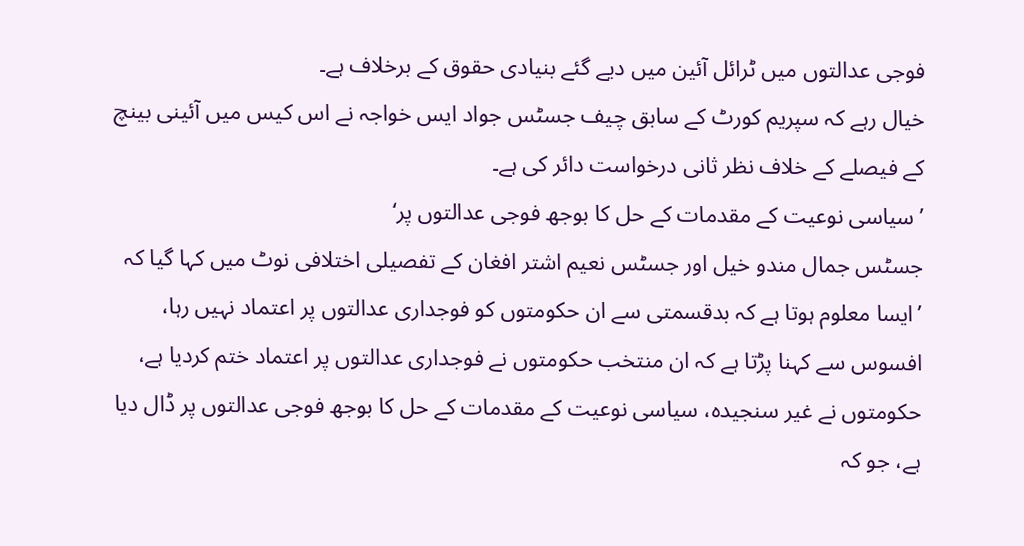فوجی عدالتوں میں ٹرائل آئین میں دیے گئے بنیادی حقوق کے برخلاف ہے۔
خیال رہے کہ سپریم کورٹ کے سابق چیف جسٹس جواد ایس خواجہ نے اس کیس میں آئینی بینچ کے فیصلے کے خلاف نظر ثانی درخواست دائر کی ہے۔
’سیاسی نوعیت کے مقدمات کے حل کا بوجھ فوجی عدالتوں پر‘
جسٹس جمال مندو خیل اور جسٹس نعیم اشتر افغان کے تفصیلی اختلافی نوٹ میں کہا گیا کہ ’ایسا معلوم ہوتا ہے کہ بدقسمتی سے ان حکومتوں کو فوجداری عدالتوں پر اعتماد نہیں رہا، افسوس سے کہنا پڑتا ہے کہ ان منتخب حکومتوں نے فوجداری عدالتوں پر اعتماد ختم کردیا ہے، حکومتوں نے غیر سنجیدہ، سیاسی نوعیت کے مقدمات کے حل کا بوجھ فوجی عدالتوں پر ڈال دیا ہے، جو کہ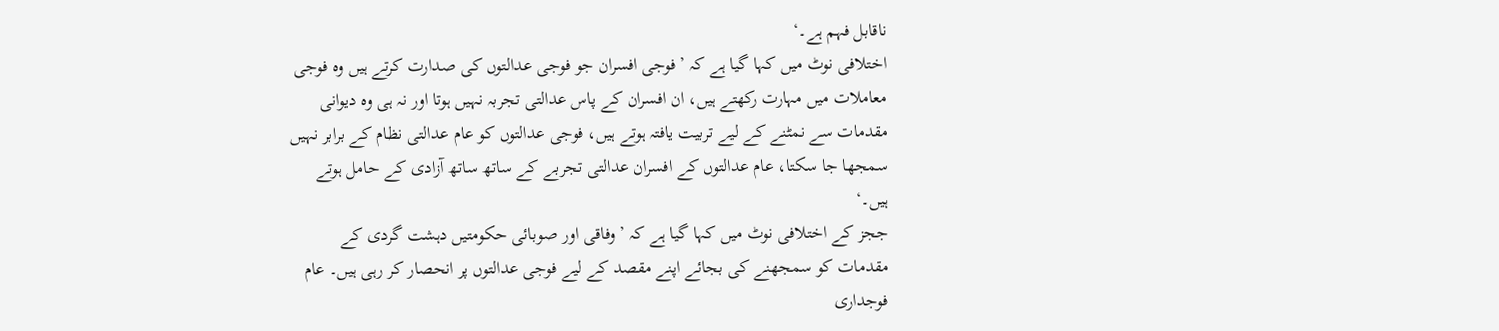ناقابل فہم ہے۔‘
اختلافی نوٹ میں کہا گیا ہے کہ ’فوجی افسران جو فوجی عدالتوں کی صدارت کرتے ہیں وہ فوجی معاملات میں مہارت رکھتے ہیں، ان افسران کے پاس عدالتی تجربہ نہیں ہوتا اور نہ ہی وہ دیوانی مقدمات سے نمٹنے کے لیے تربیت یافتہ ہوتے ہیں، فوجی عدالتوں کو عام عدالتی نظام کے برابر نہیں سمجھا جا سکتا، عام عدالتوں کے افسران عدالتی تجربے کے ساتھ ساتھ آزادی کے حامل ہوتے ہیں۔‘
ججز کے اختلافی نوٹ میں کہا گیا ہے کہ ’وفاقی اور صوبائی حکومتیں دہشت گردی کے مقدمات کو سمجھنے کی بجائے اپنے مقصد کے لیے فوجی عدالتوں پر انحصار کر رہی ہیں۔ عام فوجداری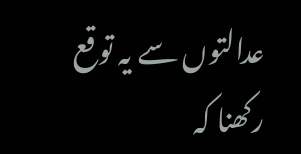عدالتوں سے یہ توقع رکھنا کہ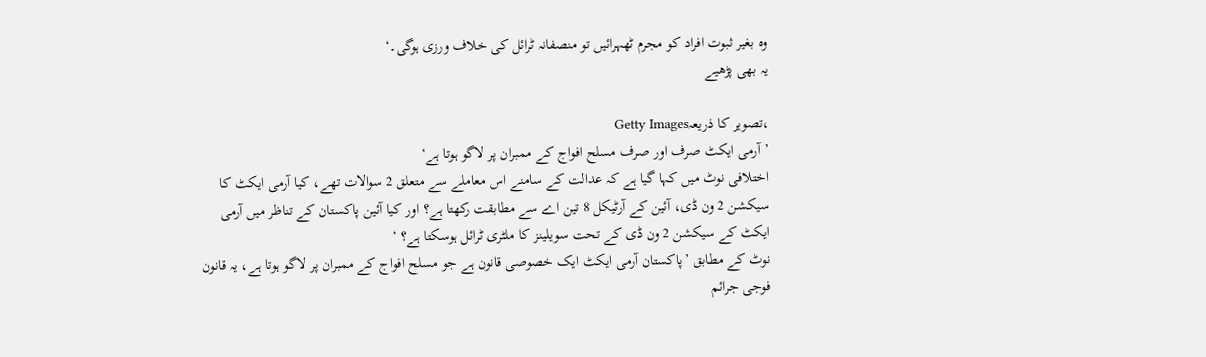وہ بغیر ثبوت افراد کو مجرم ٹھہرائیں تو منصفانہ ٹرائل کی خلاف ورزی ہوگی۔‘
یہ بھی پڑھیے

،تصویر کا ذریعہGetty Images
’آرمی ایکٹ صرف اور صرف مسلح افواج کے ممبران پر لاگو ہوتا ہے‘
اختلافی نوٹ میں کہا گیا ہے کہ عدالت کے سامنے اس معاملے سے متعلق 2 سوالات تھے، کیا آرمی ایکٹ کا سیکشن 2 ون ڈی، آئین کے آرٹیکل 8 تین اے سے مطابقت رکھتا ہے؟ اور کیا آئین پاکستان کے تناظر میں آرمی ایکٹ کے سیکشن 2 ون ڈی کے تحت سویلینز کا ملٹری ٹرائل ہوسکتا ہے؟ ‘
نوٹ کے مطابق ’پاکستان آرمی ایکٹ ایک خصوصی قانون ہے جو مسلح افواج کے ممبران پر لاگو ہوتا ہے، یہ قانون فوجی جرائم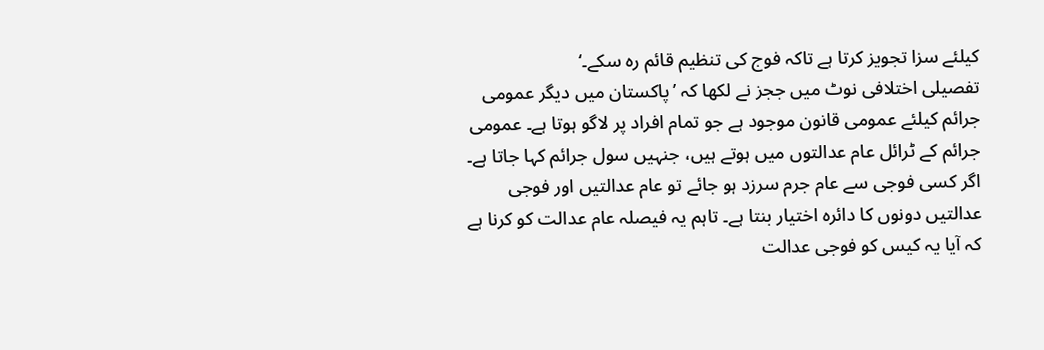کیلئے سزا تجویز کرتا ہے تاکہ فوج کی تنظیم قائم رہ سکے۔‘
تفصیلی اختلافی نوٹ میں ججز نے لکھا کہ ’پاکستان میں دیگر عمومی جرائم کیلئے عمومی قانون موجود ہے جو تمام افراد پر لاگو ہوتا ہے۔ عمومی جرائم کے ٹرائل عام عدالتوں میں ہوتے ہیں، جنہیں سول جرائم کہا جاتا ہے۔ اگر کسی فوجی سے عام جرم سرزد ہو جائے تو عام عدالتیں اور فوجی عدالتیں دونوں کا دائرہ اختیار بنتا ہے۔ تاہم یہ فیصلہ عام عدالت کو کرنا ہے کہ آیا یہ کیس کو فوجی عدالت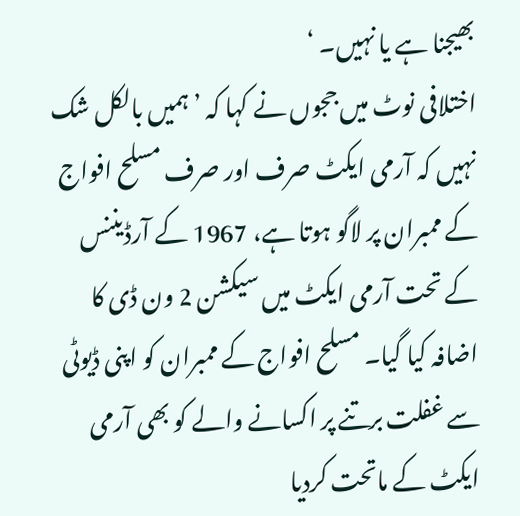بھیجنا ہے یا نہیں۔ ‘
اختلافی نوٹ میں ججوں نے کہا کہ ’ہمیں بالکل شک نہیں کہ آرمی ایکٹ صرف اور صرف مسلح افواج کے ممبران پر لاگو ہوتا ہے، 1967 کے آرڈیننس کے تحت آرمی ایکٹ میں سیکشن 2 ون ڈی کا اضافہ کیا گیا۔ مسلح افواج کے ممبران کو اپنی ڈیوٹی سے غفلت برتنے پر اکسانے والے کو بھی آرمی ایکٹ کے ماتحت کردیا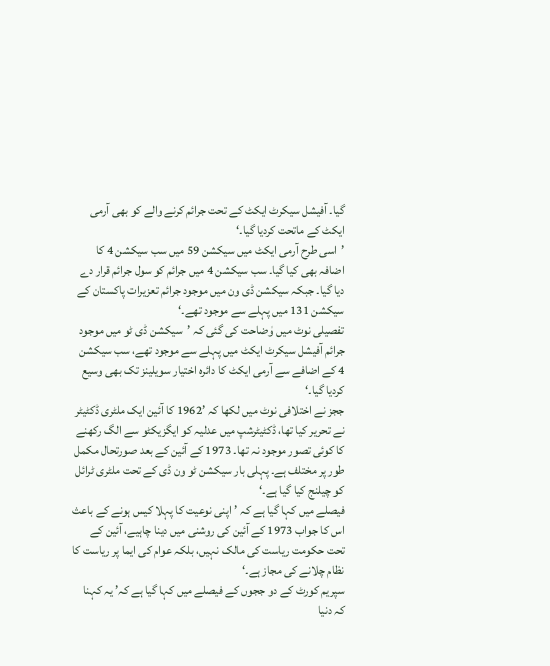گیا۔ آفیشل سیکرٹ ایکٹ کے تحت جرائم کرنے والے کو بھی آرمی ایکٹ کے ماتحت کردیا گیا۔‘
’اسی طرح آرمی ایکٹ میں سیکشن 59 میں سب سیکشن 4 کا اضافہ بھی کیا گیا۔ سب سیکشن 4 میں جرائم کو سول جرائم قرار دے دیا گیا۔ جبکہ سیکشن ڈی ون میں موجود جرائم تعزیرات پاکستان کے سیکشن 131 میں پہلے سے موجود تھے۔‘
تفصیلی نوٹ میں وٰضاحت کی گئی کہ ’سیکشن ڈی ٹو میں موجود جرائم آفیشل سیکرٹ ایکٹ میں پہلے سے موجود تھے، سب سیکشن 4 کے اضافے سے آرمی ایکٹ کا دائرہ اختیار سویلینز تک بھی وسیع کردیا گیا۔‘
ججز نے اختلافی نوٹ میں لکھا کہ ’1962 کا آئین ایک ملٹری ڈکٹیٹر نے تحریر کیا تھا، ڈکٹیٹرشپ میں عدلیہ کو ایگزیکٹو سے الگ رکھنے کا کوئی تصور موجود نہ تھا۔ 1973 کے آئین کے بعد صورتحال مکمل طور پر مختلف ہے۔ پہلی بار سیکشن ٹو ون ڈی کے تحت ملٹری ٹرائل کو چیلنج کیا گیا ہے۔‘
فیصلے میں کہا گیا ہے کہ ’اپنی نوعیت کا پہلا کیس ہونے کے باعث اس کا جواب 1973 کے آئین کی روشنی میں دینا چاہیے، آئین کے تحت حکومت ریاست کی مالک نہیں، بلکہ عوام کی ایما پر ریاست کا نظام چلانے کی مجاز ہے۔‘
سپریم کورٹ کے دو ججوں کے فیصلے میں کہا گیا ہے کہ’ یہ کہنا کہ دنیا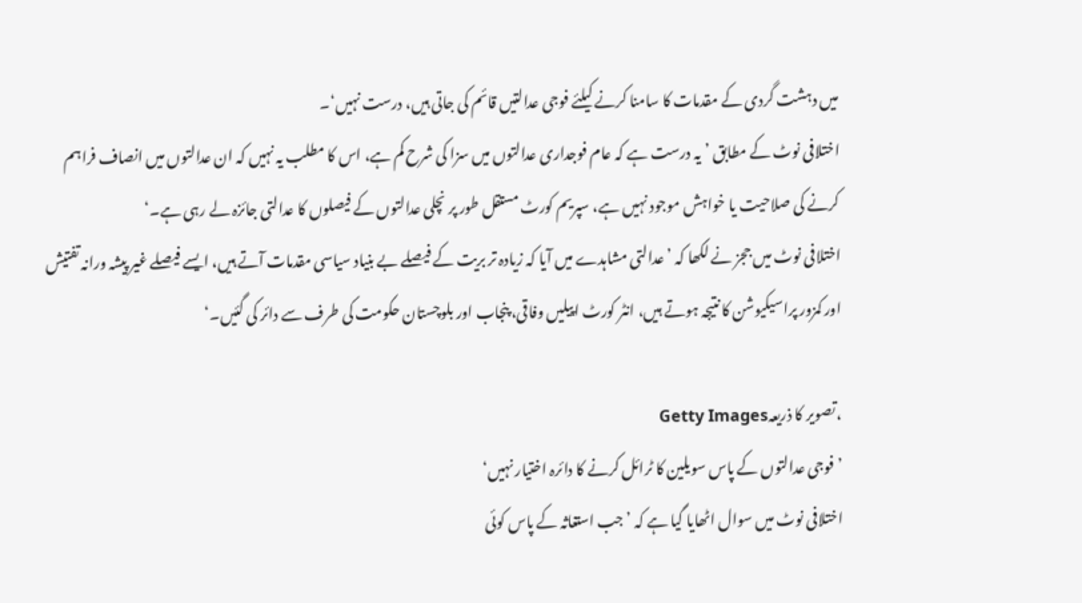میں دہشت گردی کے مقدمات کا سامنا کرنے کیلئے فوجی عدالتیں قائم کی جاتی ہیں، درست نہیں‘۔
اختلافی نوٹ کے مطابق ’یہ درست ہے کہ عام فوجداری عدالتوں میں سزا کی شرح کم ہے، اس کا مطلب یہ نہیں کہ ان عدالتوں میں انصاف فراہم کرنے کی صلاحیت یا خواہش موجود نہیں ہے، سپریم کورٹ مستقل طور پر نچلی عدالتوں کے فیصلوں کا عدالتی جائزہ لے رہی ہے۔‘
اختلافی نوٹ میں ججز نے لکھا کہ ’عدالتی مشاہدے میں آیا کہ زیادہ تر بریت کے فیصلے بے بنیاد سیاسی مقدمات آتے ہیں، ایسے فیصلے غیر پیشہ ورانہ تفتیش اور کمزور پراسیکیوشن کا نتیجہ ہوتے ہیں، انٹر کورٹ اپیلیں وفاقی، پنجاب اور بلوچستان حکومت کی طرف سے دائر کی گئیں۔‘

،تصویر کا ذریعہGetty Images
’فوجی عدالتوں کے پاس سویلین کا ٹرائل کرنے کا دائرہ اختیار نہیں‘
اختلافی نوٹ میں سوال اٹھایا گیا ہے کہ ’جب استغاثہ کے پاس کوئی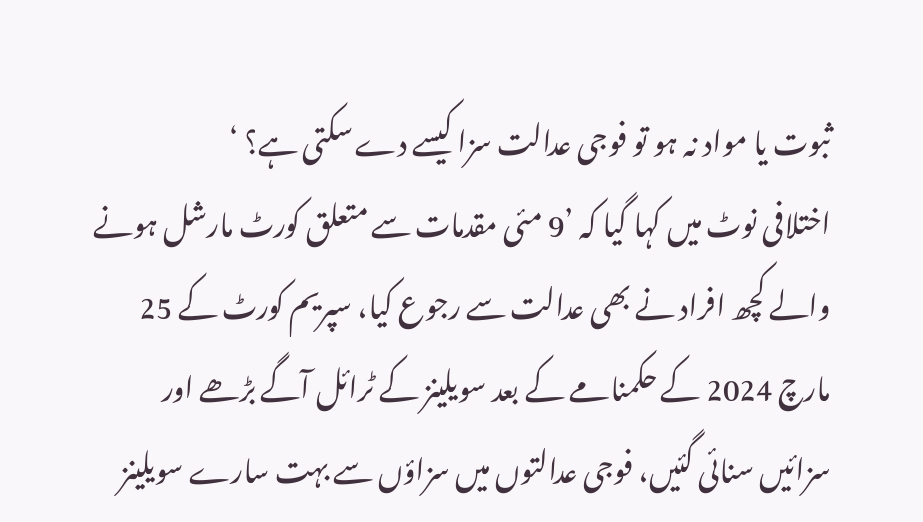ثبوت یا مواد نہ ہو تو فوجی عدالت سزا کیسے دے سکتی ہے؟ ‘
اختلافی نوٹ میں کہا گیا کہ ’9 مئی مقدمات سے متعلق کورٹ مارشل ہونے والے کچھ افراد نے بھی عدالت سے رجوع کیا، سپریم کورٹ کے 25 مارچ 2024 کے حکمنامے کے بعد سویلینز کے ٹرائل آگے بڑھے اور سزائیں سنائی گئیں، فوجی عدالتوں میں سزاؤں سے بہت سارے سویلینز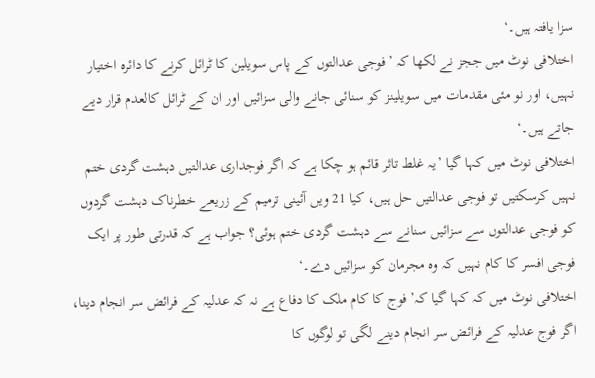سزا یافتہ ہیں۔‘
اختلافی نوٹ میں ججز نے لکھا کہ ’فوجی عدالتوں کے پاس سویلین کا ٹرائل کرنے کا دائرہ اختیار نہیں، اور نو مئی مقدمات میں سویلینز کو سنائی جانے والی سزائیں اور ان کے ٹرائل کالعدم قرار دیے جاتے ہیں۔‘
اختلافی نوٹ میں کہا گیا ’یہ غلط تاثر قائم ہو چکا ہے کہ اگر فوجداری عدالتیں دہشت گردی ختم نہیں کرسکتیں تو فوجی عدالتیں حل ہیں، کیا 21 ویں آئینی ترمیم کے زریعے خطرناک دہشت گردوں کو فوجی عدالتوں سے سزائیں سنانے سے دہشت گردی ختم ہوئی؟ جواب ہے کہ قدرتی طور پر ایک فوجی افسر کا کام نہیں کہ وہ مجرمان کو سزائیں دے۔‘
اختلافی نوٹ میں کہ کہا گیا کہ’ فوج کا کام ملک کا دفاع ہے نہ کہ عدلیہ کے فرائض سر انجام دینا، اگر فوج عدلیہ کے فرائض سر انجام دینے لگی تو لوگوں کا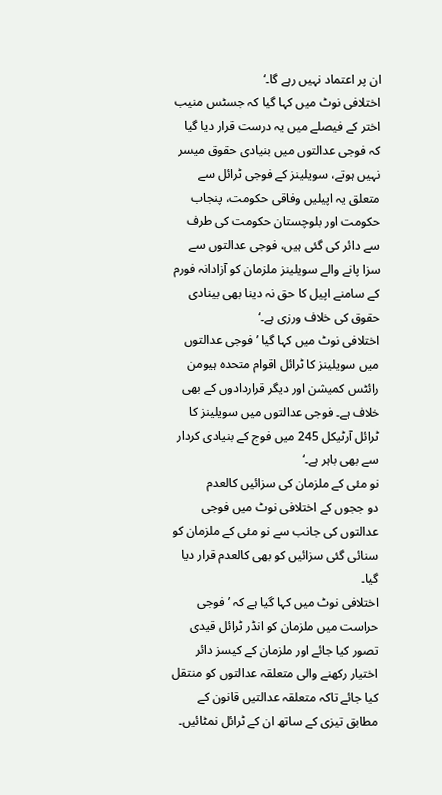ان پر اعتماد نہیں رہے گا۔‘
اختلافی نوٹ میں کہا گیا کہ جسٹس منیب اختر کے فیصلے میں یہ درست قرار دیا گیا کہ فوجی عدالتوں میں بنیادی حقوق میسر نہیں ہوتے، سویلینز کے فوجی ٹرائل سے متعلق یہ اپیلیں وفاقی حکومت، پنجاب حکومت اور بلوچستان حکومت کی طرف سے دائر کی گئی ہیں، فوجی عدالتوں سے سزا پانے والے سویلینز ملزمان کو آزادانہ فورم کے سامنے اپیل کا حق نہ دینا بھی بینادی حقوق کی خلاف ورزی ہے۔‘
اختلافی نوٹ میں کہا گیا ’فوجی عدالتوں میں سویلینز کا ٹرائل اقوام متحدہ ہیومن رائٹس کمیشن اور دیگر قراردادوں کے بھی خلاف ہے۔ فوجی عدالتوں میں سویلینز کا ٹرائل آرٹیکل 245 میں فوج کے بنیادی کردار سے بھی باہر ہے۔‘
نو مئی کے ملزمان کی سزائیں کالعدم
دو ججوں کے اختلافی نوٹ میں فوجی عدالتوں کی جانب سے نو مئی کے ملزمان کو سنائی گئی سزائیں کو بھی کالعدم قرار دیا گیا۔
اختلافی نوٹ میں کہا گیا ہے کہ ’فوجی حراست میں ملزمان کو انڈر ٹرائل قیدی تصور کیا جائے اور ملزمان کے کیسز دائر اختیار رکھنے والی متعلقہ عدالتوں کو منتقل کیا جائے تاکہ متعلقہ عدالتیں قانون کے مطابق تیزی کے ساتھ ان کے ٹرائل نمٹائیں۔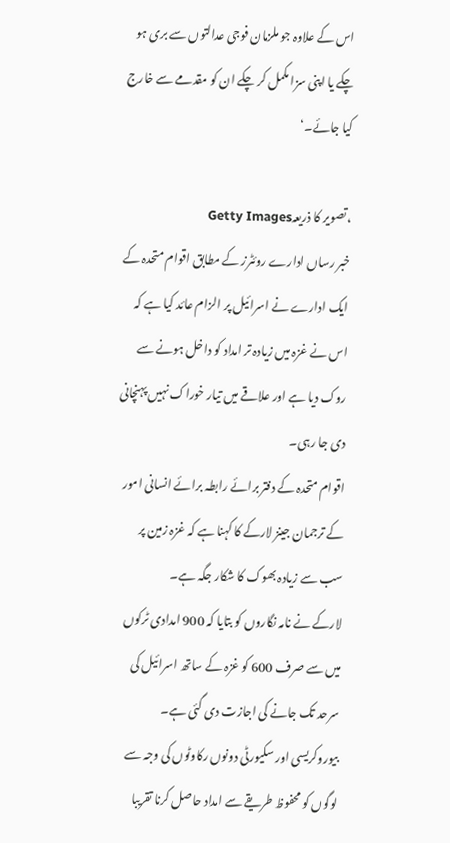اس کے علاوہ جو ملزمان فوجی عدالتوں سے بری ہو چکے یا اپنی سزا مکمل کر چکے ان کو مقدمے سے خارج کیا جائے۔‘

،تصویر کا ذریعہGetty Images
خبر رساں ادارے روئٹرز کے مطابق اقوام متحدہ کے ایک ادارے نے اسرائیل پر الزام عائد کیا ہے کہ اس نے غزہ میں زیادہ تر امداد کو داخل ہونے سے روک دیا ہے اور علاقے میں تیار خوراک نہیں پہنچانی دی جا رہی۔
اقوام متحدہ کے دفتر برائے رابطہ برائے انسانی امور کے ترجمان جینز لارکے کا کہنا ہے کہ غزہ زمین پر سب سے زیادہ بھوک کا شکار جگہ ہے۔
لارکے نے نامہ نگاروں کو بتایا کہ 900 امدادی ٹرکوں میں سے صرف 600 کو غزہ کے ساتھ اسرائیل کی سرحد تک جانے کی اجازت دی گئی ہے۔
بیوروکریسی اور سکیورٹی دونوں رکاوٹوں کی وجہ سے لوگوں کو محفوظ طریقے سے امداد حاصل کرنا تقریبا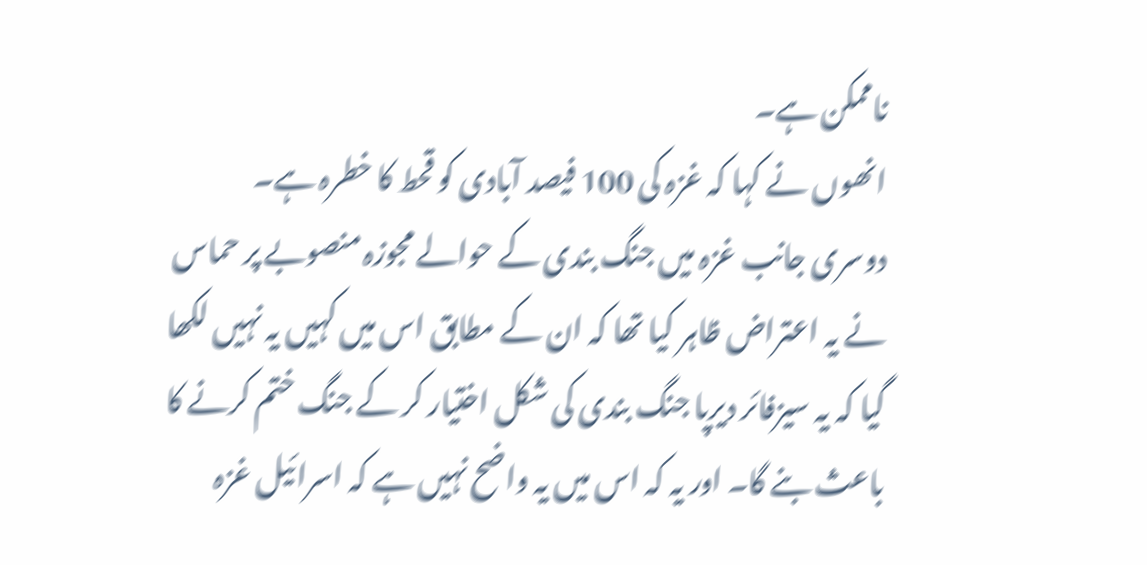ناممکن ہے۔
انھوں نے کہا کہ غزہ کی 100 فیصد آبادی کو قحط کا خطرہ ہے۔
دوسری جانب غزہ میں جنگ بندی کے حوالے مجوزہ منصوبے پر حماس نے یہ اعتراض ظاہر کیا تھا کہ ان کے مطابق اس میں کہیں یہ نہیں لکھا گیا کہ یہ سیزفائر دیرپا جنگ بندی کی شکل اختیار کر کے جنگ ختم کرنے کا باعث بنے گا۔ اور یہ کہ اس میں یہ واضح نہیں ہے کہ اسرائیل غزہ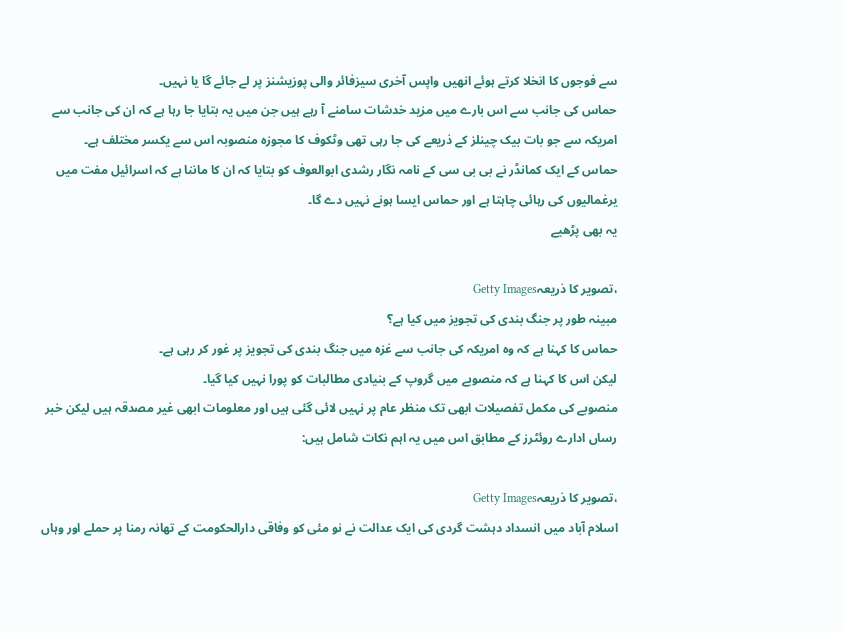سے فوجوں کا انخلا کرتے ہوئے انھیں واپس آخری سیزفائر والی پوزیشنز پر لے جائے گا یا نہیں۔
حماس کی جانب سے اس بارے میں مزید خدشات سامنے آ رہے ہیں جن میں یہ بتایا جا رہا ہے کہ ان کی جانب سے امریکہ سے جو بات بیک چینلز کے ذریعے کی جا رہی تھی وٹکوف کا مجوزہ منصوبہ اس سے یکسر مختلف ہے۔
حماس کے ایک کمانڈر نے بی بی سی کے نامہ نگار رشدی ابوالعوف کو بتایا کہ ان کا ماننا ہے کہ اسرائیل مفت میں یرغمالیوں کی رہائی چاہتا ہے اور حماس ایسا ہونے نہیں دے گا۔
یہ بھی پڑھیے

،تصویر کا ذریعہGetty Images
مبینہ طور پر جنگ بندی کی تجویز میں کیا ہے؟
حماس کا کہنا ہے کہ وہ امریکہ کی جانب سے غزہ میں جنگ بندی کی تجویز پر غور کر رہی ہے۔
لیکن اس کا کہنا ہے کہ منصوبے میں گروپ کے بنیادی مطالبات کو پورا نہیں کیا گیا۔
منصوبے کی مکمل تفصیلات ابھی تک منظر عام پر نہیں لائی گئی ہیں اور معلومات ابھی غیر مصدقہ ہیں لیکن خبر رساں ادارے روئٹرز کے مطابق اس میں یہ اہم نکات شامل ہیں:

،تصویر کا ذریعہGetty Images
اسلام آباد میں انسداد دہشت گردی کی ایک عدالت نے نو مئی کو وفاقی دارالحکومت کے تھانہ رمنا پر حملے اور وہاں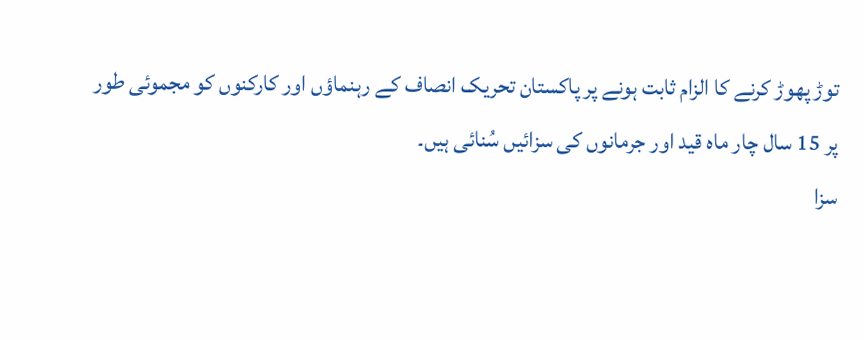توڑ پھوڑ کرنے کا الزام ثابت ہونے پر پاکستان تحریک انصاف کے رہنماؤں اور کارکنوں کو مجموئی طور پر 15 سال چار ماہ قید اور جرمانوں کی سزائیں سُنائی ہیں۔
سزا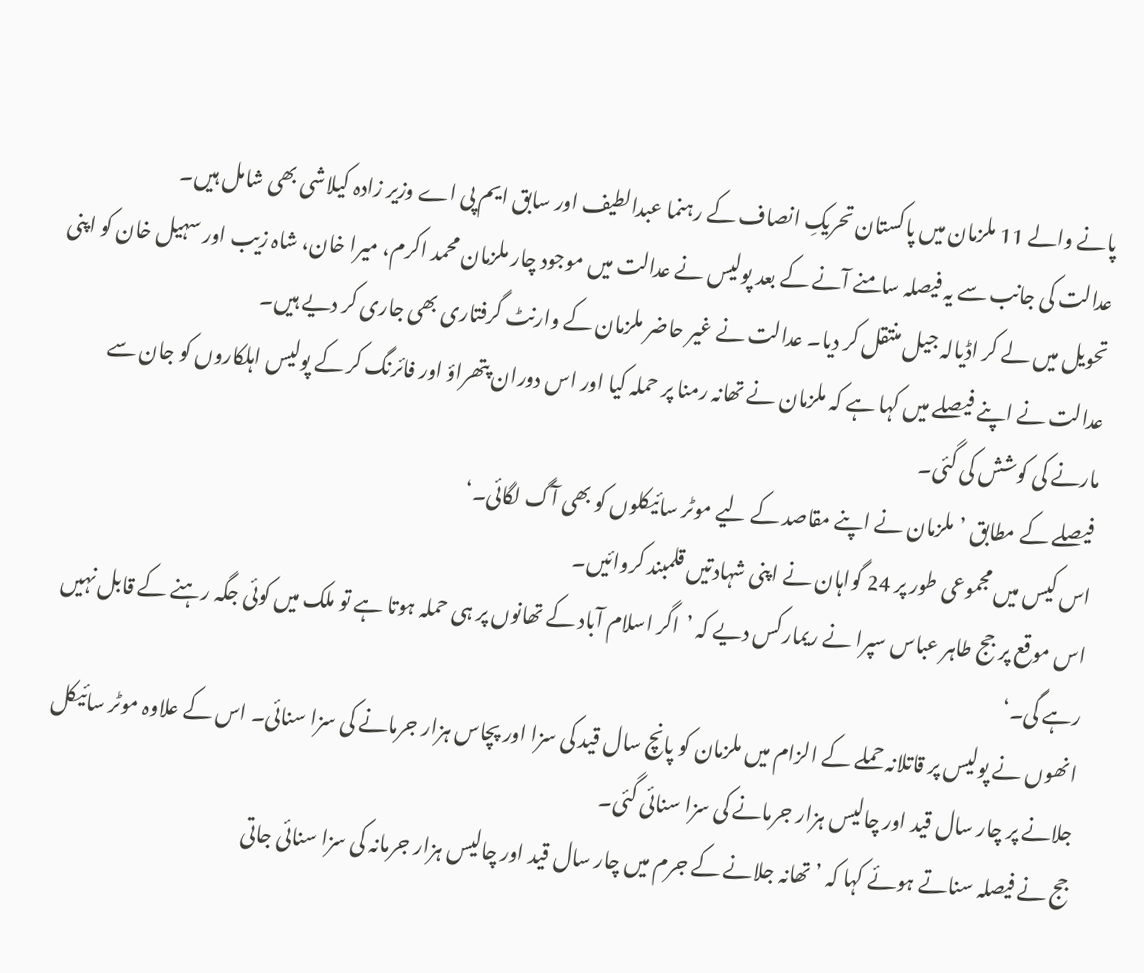پانے والے 11 ملزمان میں پاکستان تحریکِ انصاف کے رہنما عبدالطیف اور سابق ایم پی اے وزیر زادہ کیلاشی بھی شامل ہیں۔
عدالت کی جانب سے یہ فیصلہ سامنے آنے کے بعد پولیس نے عدالت میں موجود چار ملزمان محمد اکرم، میرا خان، شاہ زیب اور سہیل خان کو اپنی تحویل میں لے کر اڈیالہ جیل منتقل کر دیا۔ عدالت نے غیر حاضر ملزمان کے وارنٹ گرفتاری بھی جاری کر دیے ہیں۔
عدالت نے اپنے فیصلے میں کہا ہے کہ ملزمان نے تھانہ رمنا پر حملہ کیا اور اس دوران پتھراؤ اور فائرنگ کر کے پولیس اہلکاروں کو جان سے مارنے کی کوشش کی گئی۔
فیصلے کے مطابق ’ملزمان نے اپنے مقاصد کے لیے موٹر سائیکلوں کو بھی آگ لگائی۔‘
اس کیس میں مجموعی طور پر 24 گواہان نے اپنی شہادتیں قلمبند کروائیں۔
اس موقع پر جج طاہر عباس سپرا نے ریمارکس دیے کہ ’اگر اسلام آباد کے تھانوں پر ہی حملہ ہوتا ہے تو ملک میں کوئی جگہ رہنے کے قابل نہیں رہے گی۔‘
انھوں نے پولیس پر قاتلانہ حملے کے الزام میں ملزمان کو پانچ سال قید کی سزا اور پچاس ہزار جرمانے کی سزا سنائی۔ اس کے علاوہ موٹر سائیکل جلانے پر چار سال قید اور چالیس ہزار جرمانے کی سزا سنائی گئی۔
جج نے فیصلہ سناتے ہوئے کہا کہ ’تھانہ جلانے کے جرم میں چار سال قید اور چالیس ہزار جرمانہ کی سزا سنائی جاتی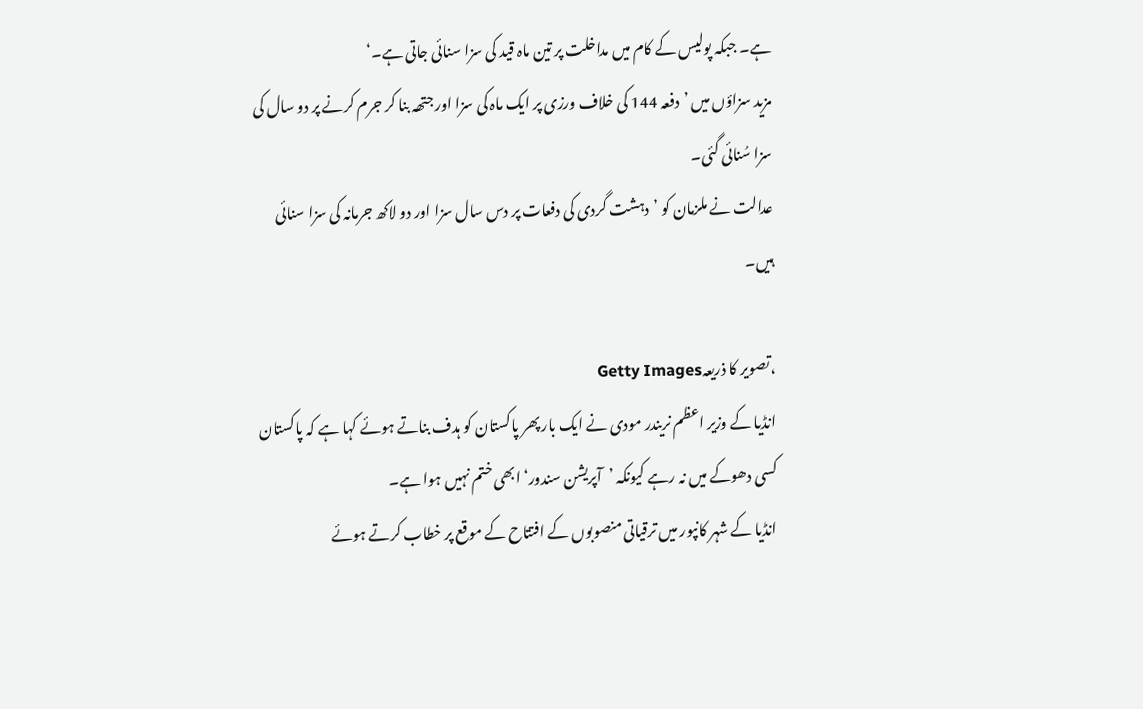ہے۔ جبکہ پولیس کے کام میں مداخلت پر تین ماہ قید کی سزا سنائی جاتی ہے۔‘
مزید سزاؤں میں ’دفعہ 144 کی خلاف ورزی پر ایک ماہ کی سزا اور جتھہ بنا کر جرم کرنے پر دو سال کی سزا سُنائی گئی۔
عدالت نے ملزمان کو ’دہشت گردی کی دفعات پر دس سال سزا اور دو لاکھ جرمانہ کی سزا سنائی ہیں۔

،تصویر کا ذریعہGetty Images
انڈیا کے وزیر اعظم نریندر مودی نے ایک بار پھر پاکستان کو ہدف بناتے ہوئے کہا ہے کہ پاکستان کسی دھوکے میں نہ رہے کیونکہ ’آپریشن سندور‘ ابھی ختم نہیں ہوا ہے۔
انڈیا کے شہر کانپور میں ترقیاتی منصوبوں کے افتتاح کے موقع پر خطاب کرتے ہوئے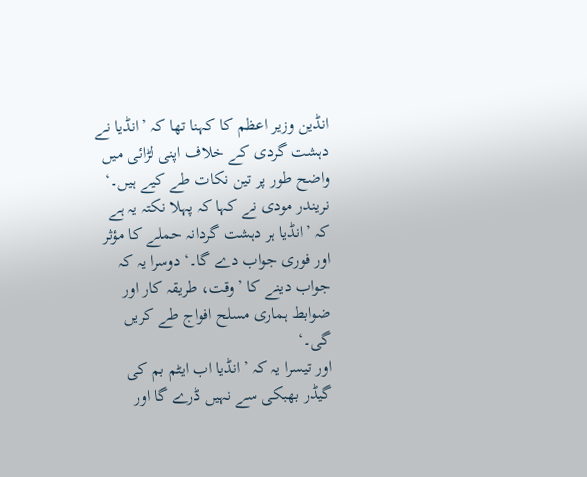انڈین وزیر اعظم کا کہنا تھا کہ ’انڈیا نے دہشت گردی کے خلاف اپنی لڑائی میں واضح طور پر تین نکات طے کیے ہیں۔‘
نریندر مودی نے کہا کہ پہلا نکتہ یہ ہے کہ ’انڈیا ہر دہشت گردانہ حملے کا مؤثر اور فوری جواب دے گا۔‘ دوسرا یہ کہ جواب دینے کا ’وقت، طریقہ کار اور ضوابط ہماری مسلح افواج طے کریں گی۔‘
اور تیسرا یہ کہ ’انڈیا اب ایٹم بم کی گیڈر بھبکی سے نہیں ڈرے گا اور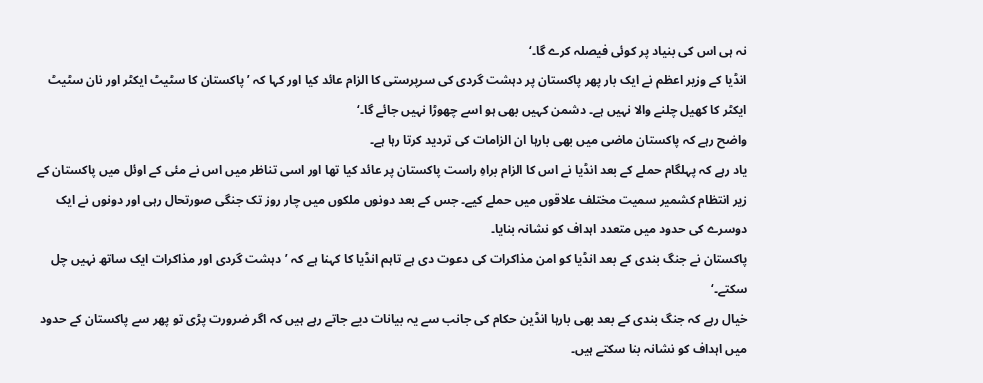نہ ہی اس کی بنیاد پر کوئی فیصلہ کرے گا۔‘
انڈیا کے وزیر اعظم نے ایک بار پھر پاکستان پر دہشت گردی کی سرپرستی کا الزام عائد کیا اور کہا کہ ’پاکستان کا سٹیٹ ایکٹر اور نان سٹیٹ ایکٹر کا کھیل چلنے والا نہیں ہے۔ دشمن کہیں بھی ہو اسے چھوڑا نہیں جائے گا۔‘
واضح رہے کہ پاکستان ماضی میں بھی بارہا ان الزامات کی تردید کرتا رہا ہے۔
یاد رہے کہ پہلگام حملے کے بعد انڈیا نے اس کا الزام براہِ راست پاکستان پر عائد کیا تھا اور اسی تناظر میں اس نے مئی کے اوئل میں پاکستان کے زیر انتظام کشمیر سمیت مختلف علاقوں میں حملے کیے۔ جس کے بعد دونوں ملکوں میں چار روز تک جنگی صورتحال رہی اور دونوں نے ایک دوسرے کی حدود میں متعدد اہداف کو نشانہ بنایا۔
پاکستان نے جنگ بندی کے بعد انڈیا کو امن مذاکرات کی دعوت دی ہے تاہم انڈیا کا کہنا ہے کہ ’دہشت گردی اور مذاکرات ایک ساتھ نہیں چل سکتے۔‘
خیال رہے کہ جنگ بندی کے بعد بھی بارہا انڈین حکام کی جانب سے یہ بیانات دیے جاتے رہے ہیں کہ اگر ضرورت پڑی تو پھر سے پاکستان کے حدود میں اہداف کو نشانہ بنا سکتے ہیں۔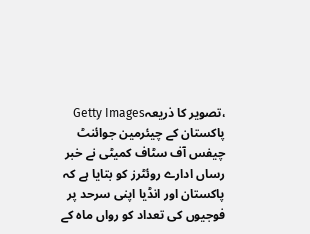،تصویر کا ذریعہGetty Images
پاکستان کے چیئرمین جوائنٹ چیفس آف سٹاف کمیٹی نے خبر رساں ادارے روئٹرز کو بتایا ہے کہ پاکستان اور انڈیا اپنی سرحد پر فوجیوں کی تعداد کو رواں ماہ کے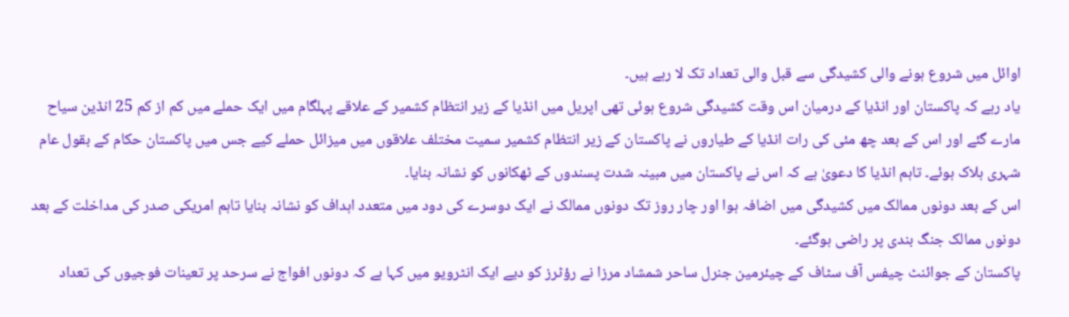اوائل میں شروع ہونے والی کشیدگی سے قبل والی تعداد تک لا رہے ہیں۔
یاد رہے کہ پاکستان اور انڈیا کے درمیان اس وقت کشیدگی شروع ہوئی تھی اپریل میں انڈیا کے زیر انتظام کشمیر کے علاقے پہلگام میں ایک حملے میں کم از کم 25 انڈین سیاح مارے گئے اور اس کے بعد چھ مئی کی رات انڈیا کے طیاروں نے پاکستان کے زیر انتظام کشمیر سمیت مختلف علاقوں میں میزائل حملے کیے جس میں پاکستان حکام کے بقول عام شہری ہلاک ہوئے۔ تاہم انڈیا کا دعویٰ ہے کہ اس نے پاکستان میں مبینہ شدت پسندوں کے ٹھکانوں کو نشانہ بنایا۔
اس کے بعد دونوں ممالک میں کشیدگی میں اضافہ ہوا اور چار روز تک دونوں ممالک نے ایک دوسرے کی دود میں متعدد اہداف کو نشانہ بنایا تاہم امریکی صدر کی مداخلت کے بعد دونوں ممالک جنگ بندی پر راضی ہوگئے۔
پاکستان کے جوائنٹ چیفس آف سٹاف کے چیئرمین جنرل ساحر شمشاد مرزا نے رؤٹرز کو دیے ایک انٹرویو میں کہا ہے کہ دونوں افواج نے سرحد پر تعینات فوجیوں کی تعداد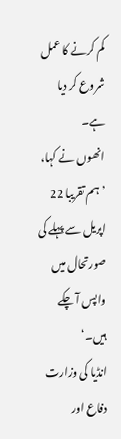کم کرنے کا عمل شروع کر دیا ہے۔
انھوں نے کہا، ’ہم تقریبا 22 اپریل سے پہلے کی صورتحال میں واپس آ چکے ہیں۔‘
انڈیا کی وزارت دفاع اور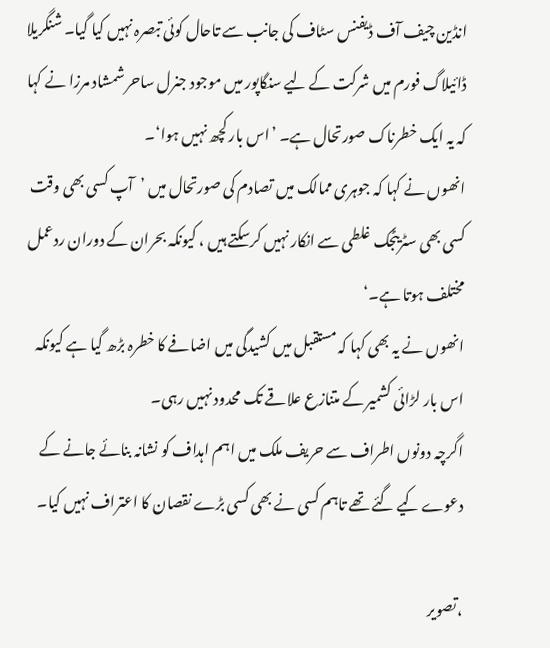انڈین چیف آف ڈیفنس سٹاف کی جانب سے تاحال کوئی تبصرہ نہیں کیا گیا۔ شنگریلا ڈائیلاگ فورم میں شرکت کے لیے سنگاپور میں موجود جنرل ساحر شمشاد مرزا نے کہا کہ یہ ایک خطرناک صورتحال ہے۔ ’اس بار کچھ نہیں ہوا‘۔
انھوں نے کہا کہ جوہری ممالک میں تصادم کی صورتحال میں ’آپ کسی بھی وقت کسی بھی سٹریٹجک غلطی سے انکار نہیں کرسکتے ہیں ، کیونکہ بحران کے دوران ردعمل مختلف ہوتا ہے۔‘
انھوں نے یہ بھی کہا کہ مستقبل میں کشیدگی میں اضافے کا خطرہ بڑھ گیا ہے کیونکہ اس بار لڑائی کشمیر کے متنازع علاقے تک محدود نہیں رہی۔
اگرچہ دونوں اطراف سے حریف ملک میں اہم اہداف کو نشانہ بنائے جانے کے دعوے کیے گئے تھے تاہم کسی نے بھی کسی بڑے نقصان کا اعتراف نہیں کیا۔

،تصویر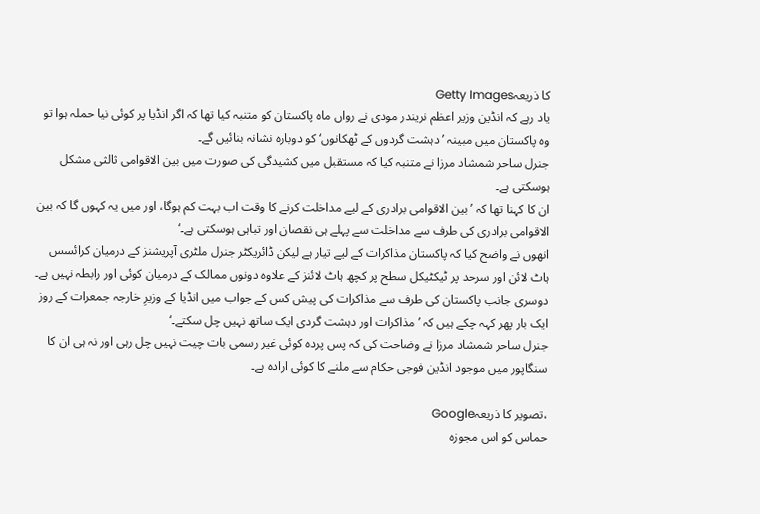کا ذریعہGetty Images
یاد رہے کہ انڈین وزیر اعظم نریندر مودی نے رواں ماہ پاکستان کو متنبہ کیا تھا کہ اگر انڈیا پر کوئی نیا حملہ ہوا تو وہ پاکستان میں مبینہ ’دہشت گردوں کے ٹھکانوں‘ کو دوبارہ نشانہ بنائیں گے۔
جنرل ساحر شمشاد مرزا نے متنبہ کیا کہ مستقبل میں کشیدگی کی صورت میں بین الاقوامی ثالثی مشکل ہوسکتی ہے۔
ان کا کہنا تھا کہ ’بین الاقوامی برادری کے لیے مداخلت کرنے کا وقت اب بہت کم ہوگا، اور میں یہ کہوں گا کہ بین الاقوامی برادری کی طرف سے مداخلت سے پہلے ہی نقصان اور تباہی ہوسکتی ہے۔‘
انھوں نے واضح کیا کہ پاکستان مذاکرات کے لیے تیار ہے لیکن ڈائریکٹر جنرل ملٹری آپریشنز کے درمیان کرائسس ہاٹ لائن اور سرحد پر ٹیکٹیکل سطح پر کچھ ہاٹ لائنز کے علاوہ دونوں ممالک کے درمیان کوئی اور رابطہ نہیں ہے۔
دوسری جانب پاکستان کی طرف سے مذاکرات کی پیش کس کے جواب میں انڈیا کے وزیرِ خارجہ جمعرات کے روز ایک بار پھر کہہ چکے ہیں کہ ’مذاکرات اور دہشت گردی ایک ساتھ نہیں چل سکتے۔‘
جنرل ساحر شمشاد مرزا نے وضاحت کی کہ پس پردہ کوئی غیر رسمی بات چیت نہیں چل رہی اور نہ ہی ان کا سنگاپور میں موجود انڈین فوجی حکام سے ملنے کا کوئی ارادہ ہے۔

،تصویر کا ذریعہGoogle
حماس کو اس مجوزہ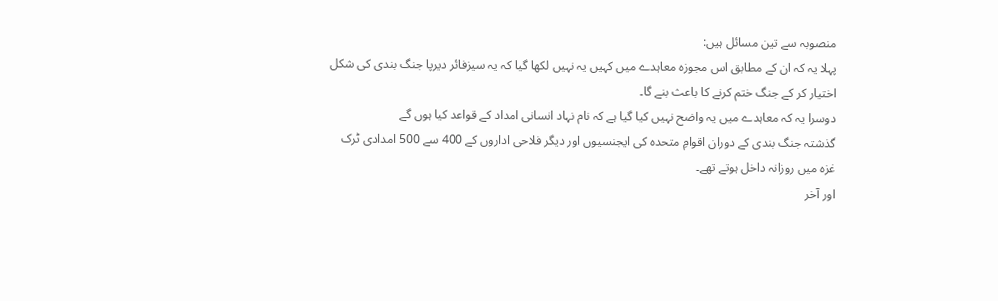منصوبہ سے تین مسائل ہیں:
پہلا یہ کہ ان کے مطابق اس مجوزہ معاہدے میں کہیں یہ نہیں لکھا گیا کہ یہ سیزفائر دیرپا جنگ بندی کی شکل اختیار کر کے جنگ ختم کرنے کا باعث بنے گا۔
دوسرا یہ کہ معاہدے میں یہ واضح نہیں کیا گیا ہے کہ نام نہاد انسانی امداد کے قواعد کیا ہوں گے
گذشتہ جنگ بندی کے دوران اقوامِ متحدہ کی ایجنسیوں اور دیگر فلاحی اداروں کے 400 سے 500 امدادی ٹرک غزہ میں روزانہ داخل ہوتے تھے۔
اور آخر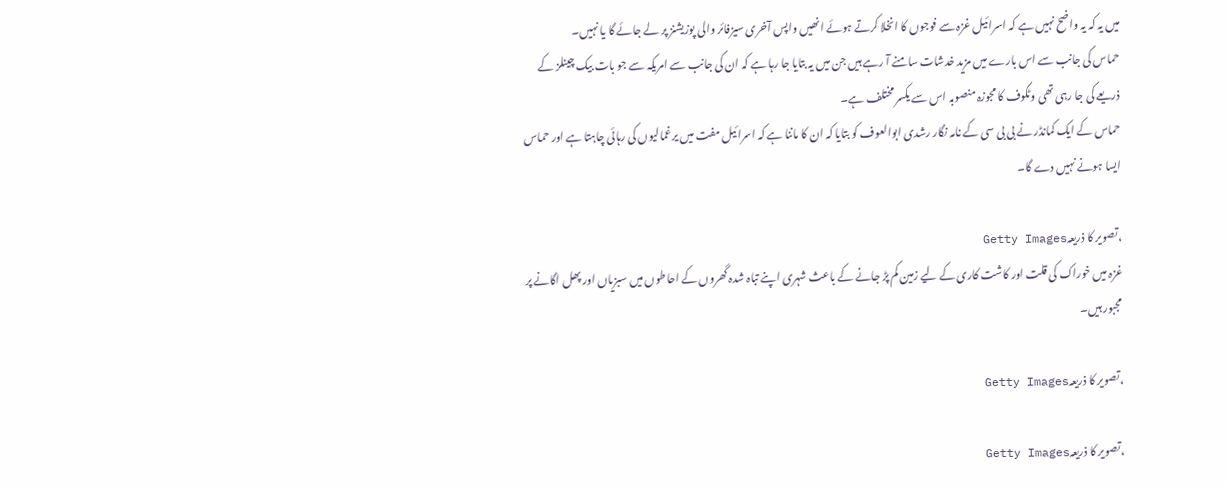میں یہ کہ یہ واضح نہیں ہے کہ اسرائیل غزہ سے فوجوں کا انخلا کرتے ہوئے انھیں واپس آخری سیزفائر والی پوزیشنز پر لے جائے گا یا نہیں۔
حماس کی جانب سے اس بارے میں مزید خدشات سامنے آ رہے ہیں جن میں یہ بتایا جا رہا ہے کہ ان کی جانب سے امریکہ سے جو بات بیک چینلز کے ذریعے کی جا رہی تھی وٹکوف کا مجوزہ منصوبہ اس سے یکسر مختلف ہے۔
حماس کے ایک کمانڈر نے بی بی سی کے نامہ نگار رشدی ابوالعوف کو بتایا کہ ان کا ماننا ہے کہ اسرائیل مفت میں یرغمالیوں کی رہائی چاہتا ہے اور حماس ایسا ہونے نہیں دے گا۔

،تصویر کا ذریعہGetty Images
غزہ میں خوراک کی قلت اور کاشت کاری کے لیے زمین کم پڑ جانے کے باعث شہری اپنے تباہ شدہ گھروں کے احاطوں میں سبزیاں اور پھل اگانے پر مجبور ہیں۔

،تصویر کا ذریعہGetty Images

،تصویر کا ذریعہGetty Images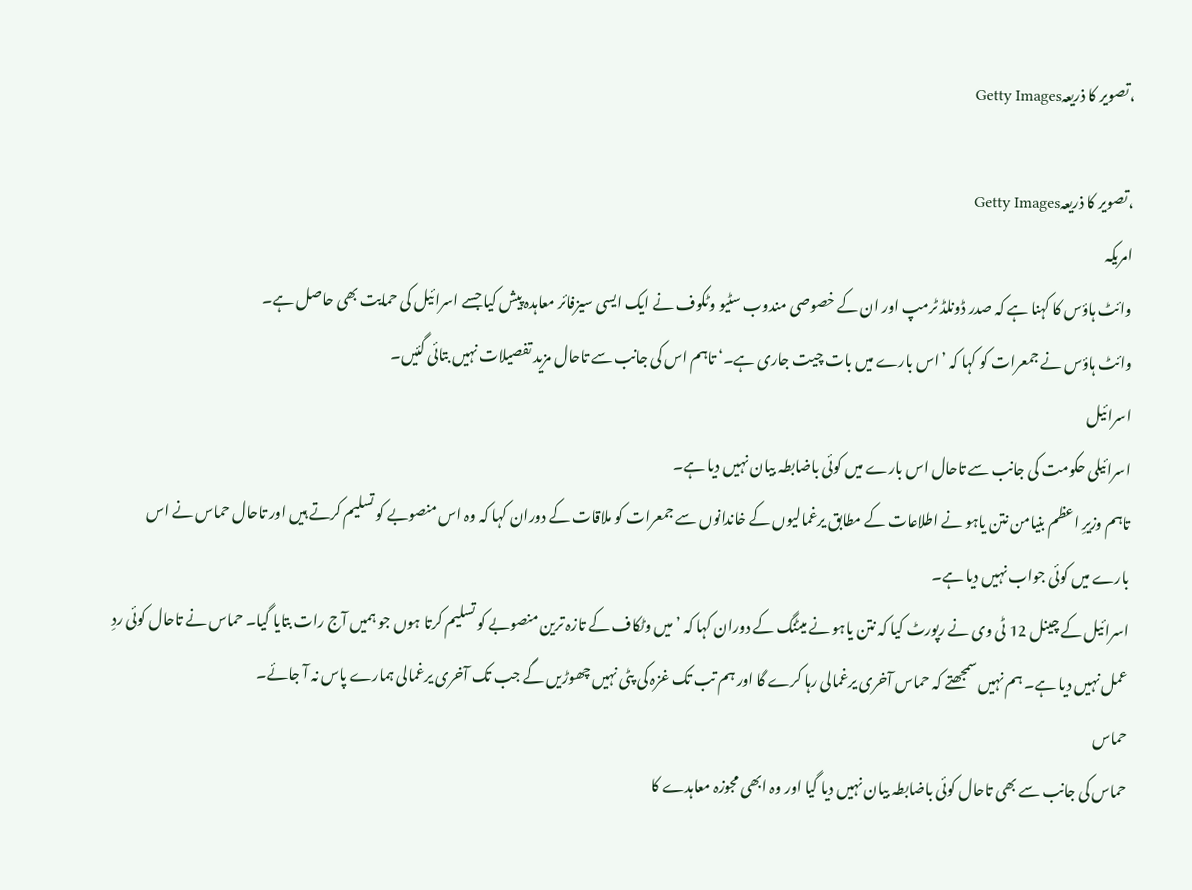،تصویر کا ذریعہGetty Images

،تصویر کا ذریعہGetty Images
امریکہ
وائٹ ہاؤس کا کہنا ہے کہ صدر ڈونلڈ ٹرمپ اور ان کے خصوصی مندوب سٹیو وٹکوف نے ایک ایسی سیزفائر معاہدہ پیش کیا جسے اسرائیل کی حمایت بھی حاصل ہے۔
وائٹ ہاؤس نے جمعرات کو کہا کہ ’اس بارے میں بات چیت جاری ہے۔‘ تاہم اس کی جانب سے تاحال مزید تفصیلات نہیں بتائی گئیں۔
اسرائیل
اسرائیلی حکومت کی جانب سے تاحال اس بارے میں کوئی باضابطہ بیان نہیں دیا ہے۔
تاہم وزیرِ اعظم بنیامن نتن یاہو نے اطلاعات کے مطابق یرغمالیوں کے خاندانوں سے جمعرات کو ملاقات کے دوران کہا کہ وہ اس منصوبے کو تسلیم کرتے ہیں اور تاحال حماس نے اس بارے میں کوئی جواب نہیں دیا ہے۔
اسرائیل کے چینل 12 ٹی وی نے رپورٹ کیا کہ نتن یاہو نے میٹنگ کے دوران کہا کہ ’میں وٹکاف کے تازہ ترین منصوبے کو تسلیم کرتا ہوں جو ہمیں آج رات بتایا گیا۔ حماس نے تاحال کوئی ردِ عمل نہیں دیا ہے۔ ہم نہیں سمجھتے کہ حماس آخری یرغمالی رہا کرے گا اور ہم تب تک غزہ کی پٹی نہیں چھوڑیں گے جب تک آخری یرغمالی ہمارے پاس نہ آ جائے۔
حماس
حماس کی جانب سے بھی تاحال کوئی باضابطہ بیان نہیں دیا گیا اور وہ ابھی مجوزہ معاہدے کا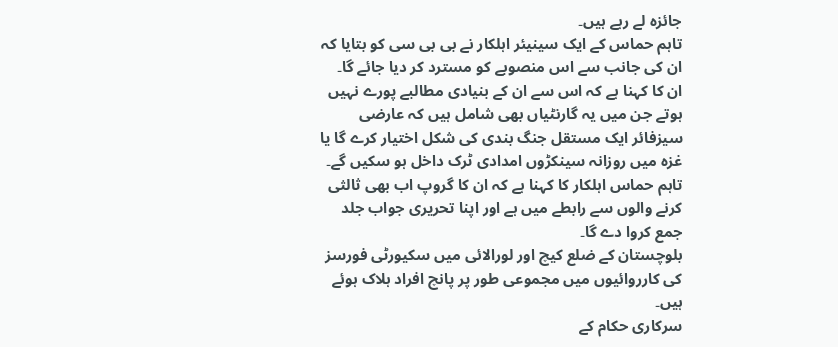جائزہ لے رہے ہیں۔
تاہم حماس کے ایک سینیئر اہلکار نے بی بی سی کو بتایا کہ ان کی جانب سے اس منصوبے کو مسترد کر دیا جائے گا۔ ان کا کہنا ہے کہ اس سے ان کے بنیادی مطالبے پورے نہیں ہوتے جن میں یہ گارنٹیاں بھی شامل ہیں کہ عارضی سیزفائر ایک مستقل جنگ بندی کی شکل اختیار کرے گا یا غزہ میں روزانہ سینکڑوں امدادی ٹرک داخل ہو سکیں گے۔
تاہم حماس اہلکار کا کہنا ہے کہ ان کا گروپ اب بھی ثالثی کرنے والوں سے رابطے میں ہے اور اپنا تحریری جواب جلد جمع کروا دے گا۔
بلوچستان کے ضلع کیچ اور لورالائی میں سکیورٹی فورسز کی کارروائیوں میں مجموعی طور پر پانچ افراد ہلاک ہوئے ہیں۔
سرکاری حکام کے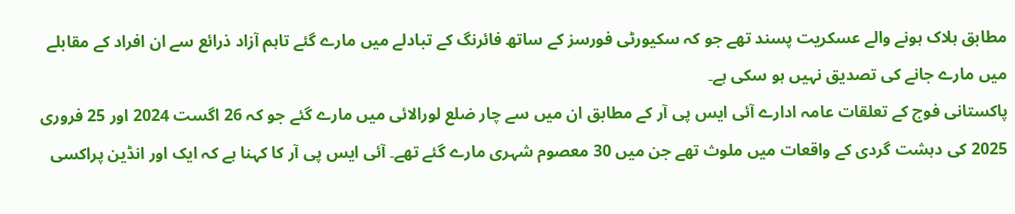مطابق ہلاک ہونے والے عسکریت پسند تھے جو کہ سکیورٹی فورسز کے ساتھ فائرنگ کے تبادلے میں مارے گئے تاہم آزاد ذرائع سے ان افراد کے مقابلے میں مارے جانے کی تصدیق نہیں ہو سکی ہے۔
پاکستانی فوج کے تعلقات عامہ ادارے آئی ایس پی آر کے مطابق ان میں سے چار ضلع لورالائی میں مارے گئے جو کہ 26 اگست 2024 اور 25 فروری 2025 کی دہشت گردی کے واقعات میں ملوث تھے جن میں 30 معصوم شہری مارے گئے تھے۔ آئی ایس پی آر کا کہنا ہے کہ ایک اور انڈین پراکسی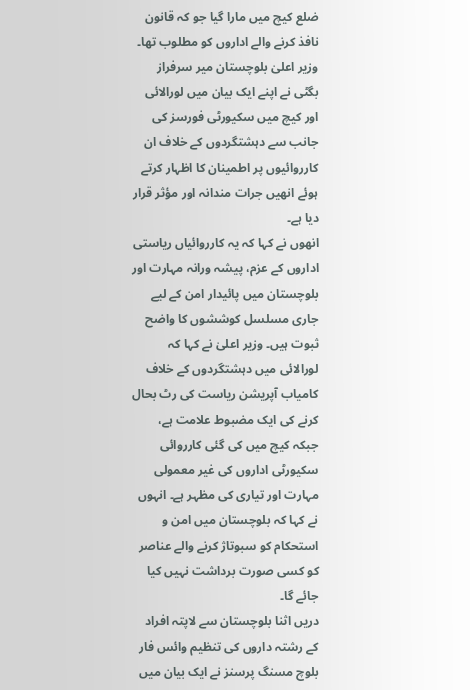ضلع کیچ میں مارا گیا جو کہ قانون نافذ کرنے والے اداروں کو مطلوب تھا۔
وزیر اعلیٰ بلوچستان میر سرفراز بگٹی نے اپنے ایک بیان میں لورالائی اور کیچ میں سکیورٹی فورسز کی جانب سے دہشتگردوں کے خلاف ان کارروائیوں پر اطمینان کا اظہار کرتے ہوئے انھیں جرات مندانہ اور مؤثر قرار دیا ہے۔
انھوں نے کہا کہ یہ کارروائیاں ریاستی اداروں کے عزم، پیشہ ورانہ مہارت اور بلوچستان میں پائیدار امن کے لیے جاری مسلسل کوششوں کا واضح ثبوت ہیں۔ وزیر اعلیٰ نے کہا کہ لورالائی میں دہشتگردوں کے خلاف کامیاب آپریشن ریاست کی رٹ بحال کرنے کی ایک مضبوط علامت ہے، جبکہ کیچ میں کی گئی کارروائی سکیورٹی اداروں کی غیر معمولی مہارت اور تیاری کی مظہر ہے۔ انہوں نے کہا کہ بلوچستان میں امن و استحکام کو سبوتاژ کرنے والے عناصر کو کسی صورت برداشت نہیں کیا جائے گا۔
دریں اثنا بلوچستان سے لاپتہ افراد کے رشتہ داروں کی تنظیم وائس فار بلوچ مسنگ پرسنز نے ایک بیان میں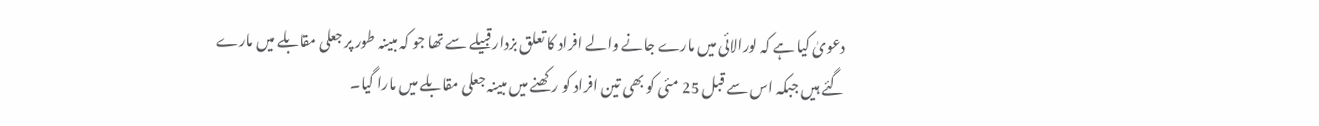دعویٰ کیا ہے کہ لورالائی میں مارے جانے والے افراد کا تعلق بزدار قبیلے سے تھا جو کہ مبینہ طور پر جعلی مقابلے میں مارے گئے ہیں جبکہ اس سے قبل 25 مئی کو بھی تین افراد کو رکھنے میں مبینہ جعلی مقابلے میں مارا گیا۔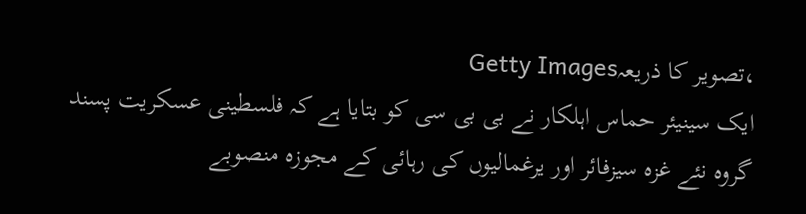،تصویر کا ذریعہGetty Images
ایک سینیئر حماس اہلکار نے بی بی سی کو بتایا ہے کہ فلسطینی عسکریت پسند گروہ نئے غزہ سیزفائر اور یرغمالیوں کی رہائی کے مجوزہ منصوبے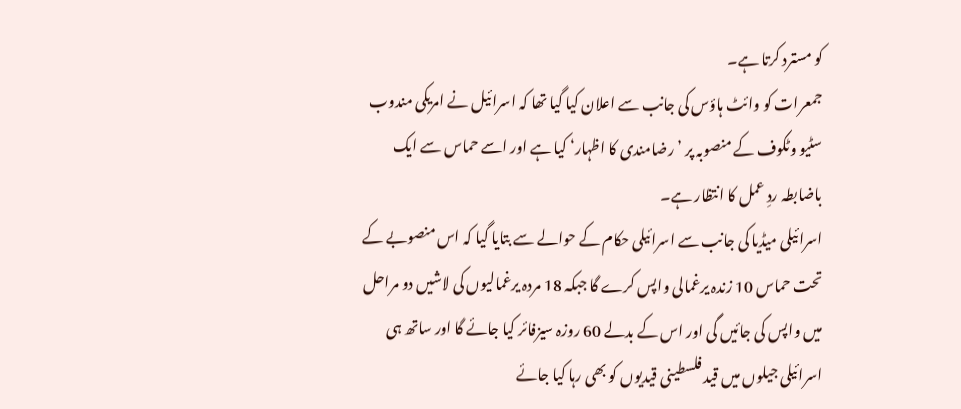کو مسترد کرتا ہے۔
جمعرات کو وائٹ ہاؤس کی جانب سے اعلان کیا گیا تھا کہ اسرائیل نے امریکی مندوب سٹیو وٹکوف کے منصوبہ پر ’رضامندی کا اظہار‘ کیا ہے اور اسے حماس سے ایک باضابطہ ردِ عمل کا انتظار ہے۔
اسرائیلی میڈیا کی جانب سے اسرائیلی حکام کے حوالے سے بتایا گیا کہ اس منصوبے کے تحت حماس 10 زندہ یرغمالی واپس کرے گا جبکہ 18 مردہ یرغمالیوں کی لاشیں دو مراحل میں واپس کی جائیں گی اور اس کے بدلے 60 روزہ سیزفائر کیا جائے گا اور ساتھ ہی اسرائیلی جیلوں میں قید فلسطینی قیدیوں کو بھی رہا کیا جائے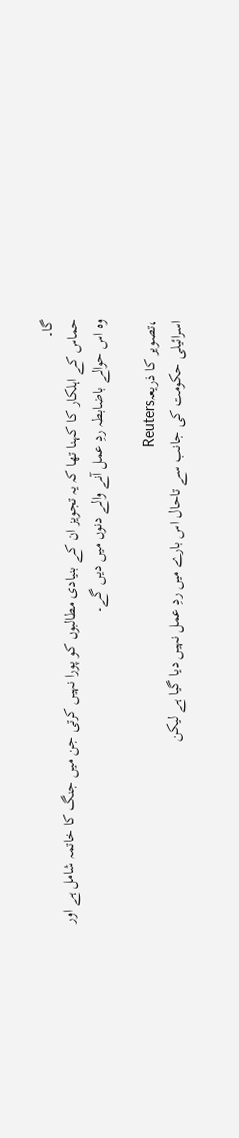گا۔
حماس کے اہلکار کا کہنا تھا کہ یہ تجویز ان کے بنیادی مطالبوں کو پورا نہیں کرتی جن میں جنگ کا خاتمہ شامل ہے اور وہ اس حوالے باضابطہ ردِ عمل آنے والے دنوں میں دیں گے۔

،تصویر کا ذریعہReuters
اسرائیلی حکومت کی جانب سے تاحال اس بارے میں ردِ عمل نہیں دیا گیا ہے لیکن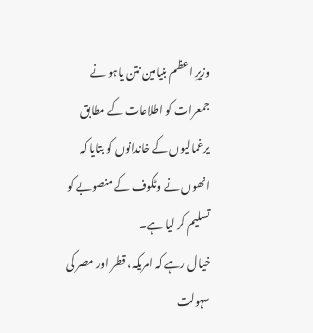وزیرِ اعظم بنیامین نتن یاہو نے جمعرات کو اطلاعات کے مطابق یرغمالیوں کے خاندانوں کو بتایا کہ انھوں نے وٹکوف کے منصوبے کو تسلیم کر لیا ہے۔
خیال رہے کہ امریکہ، قطر اور مصر کی سہولت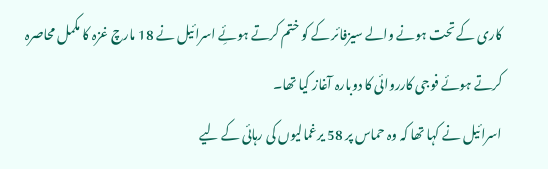کاری کے تحت ہونے والے سیزفائر کے کو ختم کرتے ہوئِے اسرائیل نے 18 مارچ غزہ کا مکمل محاصرہ کرتے ہوئے فوجی کارروائی کا دوبارہ آغاز کیا تھا۔
اسرائیل نے کہا تھا کہ وہ حماس پر 58 یرغمالیوں کی رہائی کے لیے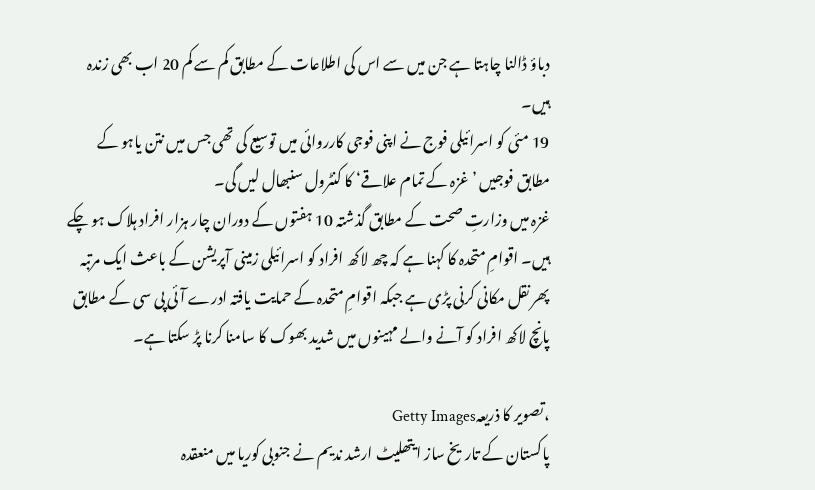دباؤ ڈالنا چاہتا ہے جن میں سے اس کی اطلاعات کے مطابق کم سے کم 20 اب بھی زندہ ہیں۔
19 مئی کو اسرائیلی فوج نے اپنی فوجی کارروائی میں توسیع کی تھی جس میں نتن یاہو کے مطابق فوجیں ’غزہ کے تمام علاقے‘ کا کنٹرول سنبھال لیں گی۔
غزہ میں وزارتِ صحت کے مطابق گذشتہ 10 ہفتوں کے دوران چار ہزار افراد ہلاک ہو چکے ہیں۔ اقوامِ متحدہ کا کہنا ہے کہ چھ لاکھ افراد کو اسرائیلی زمینی آپریشن کے باعث ایک مرتبہ پھر نقل مکانی کرنی پڑی ہے جبکہ اقوامِ متحدہ کے حمایت یافتہ ادرے آئی پی سی کے مطابق پانچ لاکھ افراد کو آنے والے مہینوں میں شدید بھوک کا سامنا کرنا پڑ سکتا ہے۔

،تصویر کا ذریعہGetty Images
پاکستان کے تاریخ ساز ایتھلیٹ ارشد ندیم نے جنوبی کوریا میں منعقدہ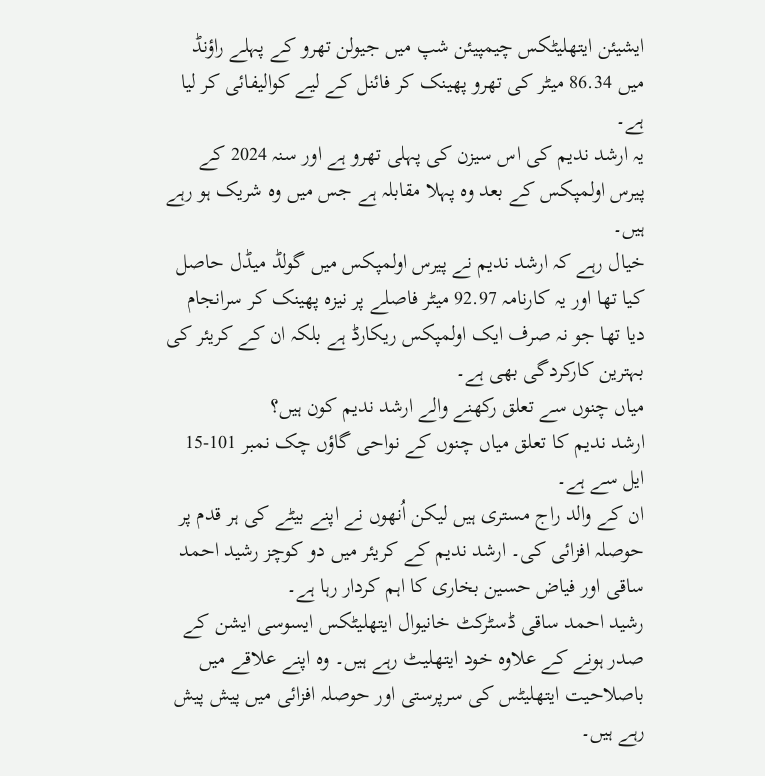ایشیئن ایتھلیٹکس چیمپیئن شپ میں جیولن تھرو کے پہلے راؤنڈ میں 86.34 میٹر کی تھرو پھینک کر فائنل کے لیے کوالیفائی کر لیا ہے۔
یہ ارشد ندیم کی اس سیزن کی پہلی تھرو ہے اور سنہ 2024 کے پیرس اولمپکس کے بعد وہ پہلا مقابلہ ہے جس میں وہ شریک ہو رہے ہیں۔
خیال رہے کہ ارشد ندیم نے پیرس اولمپکس میں گولڈ میڈل حاصل کیا تھا اور یہ کارنامہ 92.97 میٹر فاصلے پر نیزہ پھینک کر سرانجام دیا تھا جو نہ صرف ایک اولمپکس ریکارڈ ہے بلکہ ان کے کریئر کی بہترین کارکردگی بھی ہے۔
میاں چنوں سے تعلق رکھنے والے ارشد ندیم کون ہیں؟
ارشد ندیم کا تعلق میاں چنوں کے نواحی گاؤں چک نمبر 101-15 ایل سے ہے۔
ان کے والد راج مستری ہیں لیکن اُنھوں نے اپنے بیٹے کی ہر قدم پر حوصلہ افزائی کی۔ ارشد ندیم کے کریئر میں دو کوچز رشید احمد ساقی اور فیاض حسین بخاری کا اہم کردار رہا ہے۔
رشید احمد ساقی ڈسٹرکٹ خانیوال ایتھلیٹکس ایسوسی ایشن کے صدر ہونے کے علاوہ خود ایتھلیٹ رہے ہیں۔ وہ اپنے علاقے میں باصلاحیت ایتھلیٹس کی سرپرستی اور حوصلہ افزائی میں پیش پیش رہے ہیں۔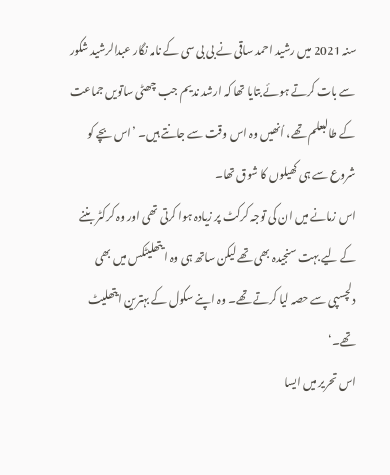سنہ 2021 میں رشید احمد ساقی نے بی بی سی کے نامہ نگار عبدالرشید شکور سے بات کرتے ہوئے بتایا تھا کہ ارشد ندیم جب چھٹی ساتویں جماعت کے طالبعلم تھے، اُنھیں وہ اس وقت سے جانتے ہیں۔ ’اس بچے کو شروع سے ہی کھیلوں کا شوق تھا۔
اس زمانے میں ان کی توجہ کرکٹ پر زیادہ ہوا کرتی تھی اور وہ کرکٹر بننے کے لیے بہت سنجیدہ بھی تھے لیکن ساتھ ہی وہ ایتھلیٹکس میں بھی دلچسپی سے حصہ لیا کرتے تھے۔ وہ اپنے سکول کے بہترین ایتھلیٹ تھے۔‘
اس تحریر میں ایسا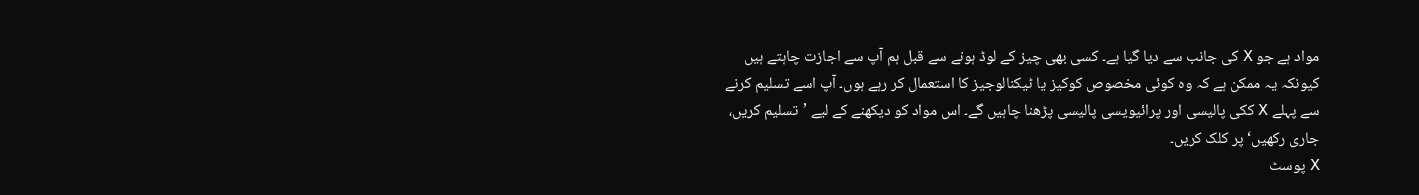مواد ہے جو X کی جانب سے دیا گیا ہے۔ کسی بھی چیز کے لوڈ ہونے سے قبل ہم آپ سے اجازت چاہتے ہیں کیونکہ یہ ممکن ہے کہ وہ کوئی مخصوص کوکیز یا ٹیکنالوجیز کا استعمال کر رہے ہوں۔ آپ اسے تسلیم کرنے سے پہلے X ککی پالیسی اور پرائیویسی پالیسی پڑھنا چاہیں گے۔ اس مواد کو دیکھنے کے لیے ’تسلیم کریں، جاری رکھیں‘ پر کلک کریں۔
X پوسٹ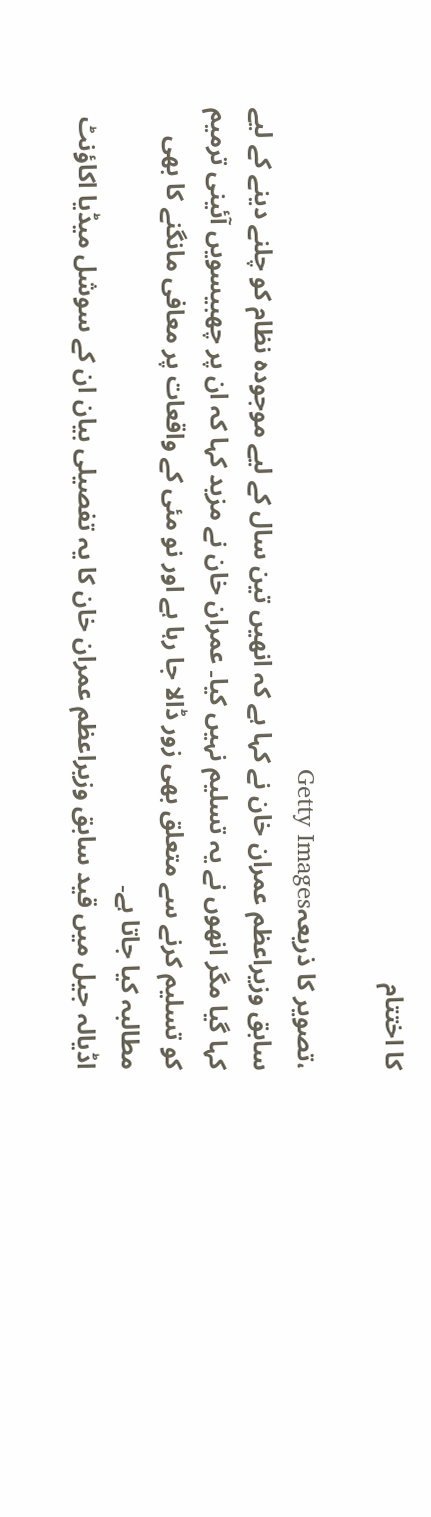کا اختتام

،تصویر کا ذریعہGetty Images
سابق وزیراعظم عمران خان نے کہا ہے کہ انھیں تین سال کے لیے موجودہ نظام کو چلنے دینے کے لیے کہا گیا مگر انھوں نے یہ تسلیم نہیں کیا۔ عمران خان نے مزید کہا کہ ان پر چھبیسویں آئینی ترمیم کو تسلیم کرنے سے متعلق بھی زور ڈالا جا رہا ہے اور نو مئی کے واقعات پر معافی مانگنے کا بھی مطالبہ کیا جاتا ہے۔
اڈیالہ جیل میں قید سابق وزیراعظم عمران خان کا یہ تفصیلی بیان ان کے سوشل میڈیا اکاؤنٹ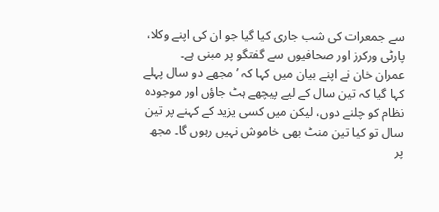سے جمعرات کی شب جاری کیا گیا جو ان کی اپنے وکلا، پارٹی ورکرز اور صحافیوں سے گفتگو پر مبنی ہے۔
عمران خان نے اپنے بیان میں کہا کہ ’مجھے دو سال پہلے کہا گیا کہ تین سال کے لیے پیچھے ہٹ جاؤں اور موجودہ نظام کو چلنے دوں، لیکن میں کسی یزید کے کہنے پر تین سال تو کیا تین منٹ بھی خاموش نہیں رہوں گا۔ مجھ پر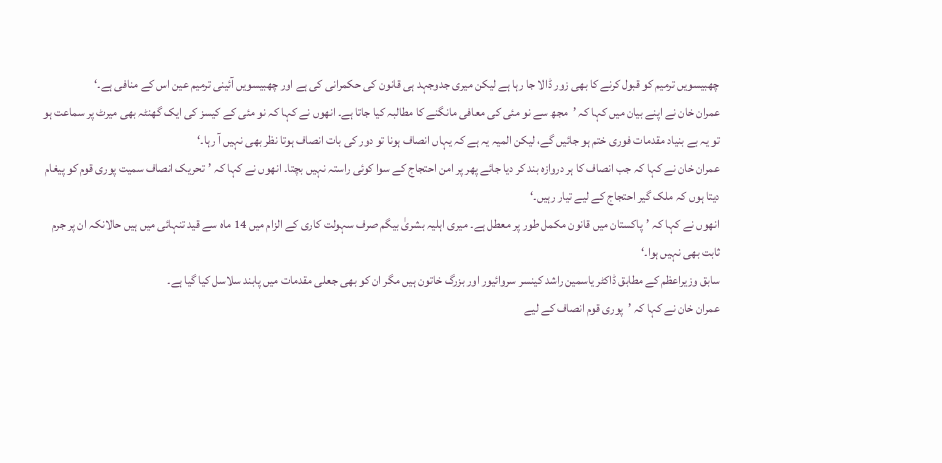چھبیسویں ترمیم کو قبول کرنے کا بھی زور ڈالا جا رہا ہے لیکن میری جدوجہد ہی قانون کی حکمرانی کی ہے اور چھبیسویں آئینی ترمیم عین اس کے منافی ہے۔‘
عمران خان نے اپنے بیان میں کہا کہ ’مجھ سے نو مئی کی معافی مانگنے کا مطالبہ کیا جاتا ہے۔ انھوں نے کہا کہ نو مئی کے کیسز کی ایک گھنٹہ بھی میرٹ پر سماعت ہو تو یہ بے بنیاد مقدمات فوری ختم ہو جائیں گے، لیکن المیہ یہ ہے کہ یہاں انصاف ہونا تو دور کی بات انصاف ہوتا نظر بھی نہیں آ رہا۔‘
عمران خان نے کہا کہ جب انصاف کا ہر دروازہ بند کر دیا جائے پھر پر امن احتجاج کے سوا کوئی راستہ نہیں بچتا۔ انھوں نے کہا کہ ’تحریک انصاف سمیت پوری قوم کو پیغام دیتا ہوں کہ ملک گیر احتجاج کے لیے تیار رہیں۔‘
انھوں نے کہا کہ ’پاکستان میں قانون مکمل طور پر معطل ہے۔ میری اہلیہ بشریٰ بیگم صرف سہولت کاری کے الزام میں 14 ماہ سے قید تنہائی میں ہیں حالانکہ ان پر جرم ثابت بھی نہیں ہوا۔‘
سابق وزیراعظم کے مطابق ڈاکٹر یاسمین راشد کینسر سروائیور اور بزرگ خاتون ہیں مگر ان کو بھی جعلی مقدمات میں پابند سلاسل کیا گیا ہے۔
عمران خان نے کہا کہ ’پوری قوم انصاف کے لیے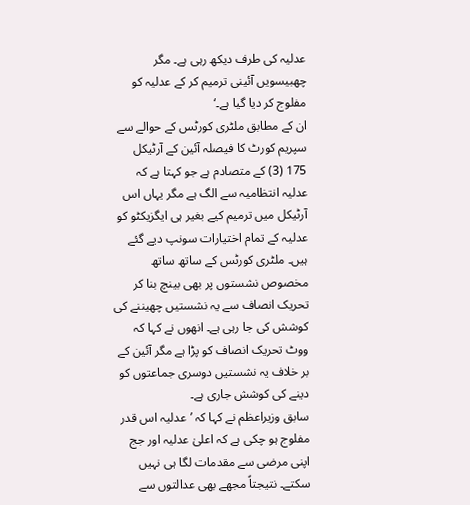عدلیہ کی طرف دیکھ رہی ہے۔ مگر چھبیسویں آئینی ترمیم کر کے عدلیہ کو مفلوج کر دیا گیا ہے۔‘
ان کے مطابق ملٹری کورٹس کے حوالے سے سپریم کورٹ کا فیصلہ آئین کے آرٹیکل 175 (3) کے متصادم ہے جو کہتا ہے کہ عدلیہ انتظامیہ سے الگ ہے مگر یہاں اس آرٹیکل میں ترمیم کیے بغیر ہی ایگزیکٹو کو عدلیہ کے تمام اختیارات سونپ دیے گئے ہیں۔ ملٹری کورٹس کے ساتھ ساتھ مخصوص نشستوں پر بھی بینچ بنا کر تحریک انصاف سے یہ نشستیں چھیننے کی کوشش کی جا رہی ہے۔ انھوں نے کہا کہ ووٹ تحریک انصاف کو پڑا ہے مگر آئین کے بر خلاف یہ نشستیں دوسری جماعتوں کو دینے کی کوشش جاری ہے۔
سابق وزیراعظم نے کہا کہ ’عدلیہ اس قدر مفلوج ہو چکی ہے کہ اعلیٰ عدلیہ اور جج اپنی مرضی سے مقدمات لگا ہی نہیں سکتے۔ نتیجتاً مجھے بھی عدالتوں سے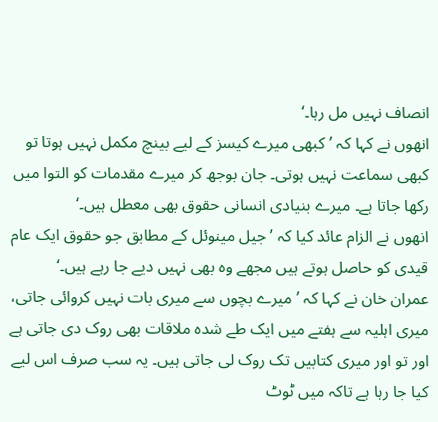انصاف نہیں مل رہا۔‘
انھوں نے کہا کہ ’کبھی میرے کیسز کے لیے بینچ مکمل نہیں ہوتا تو کبھی سماعت نہیں ہوتی۔ جان بوجھ کر میرے مقدمات کو التوا میں رکھا جاتا ہے۔ میرے بنیادی انسانی حقوق بھی معطل ہیں۔‘
انھوں نے الزام عائد کیا کہ ’جیل مینوئل کے مطابق جو حقوق ایک عام قیدی کو حاصل ہوتے ہیں مجھے وہ بھی نہیں دیے جا رہے ہیں۔‘
عمران خان نے کہا کہ ’میرے بچوں سے میری بات نہیں کروائی جاتی، میری اہلیہ سے ہفتے میں ایک طے شدہ ملاقات بھی روک دی جاتی ہے اور تو اور میری کتابیں تک روک لی جاتی ہیں۔ یہ سب صرف اس لیے کیا جا رہا ہے تاکہ میں ٹوٹ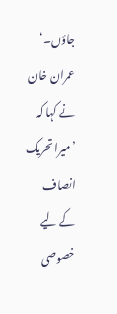جاؤں۔‘
عمران خان نے کہا کہ ’میرا تحریک انصاف کے لیے خصوصی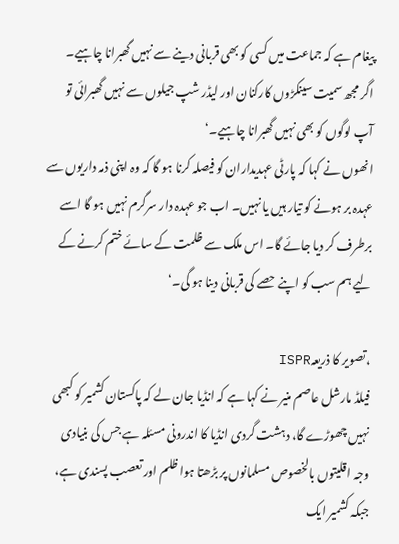پیغام ہے کہ جماعت میں کسی کو بھی قربانی دینے سے نہیں گھبرانا چاہیے۔ اگر مجھ سمیت سینکڑوں کارکنان اور لیڈر شپ جیلوں سے نہیں گھبرائی تو آپ لوگوں کو بھی نہیں گھبرانا چاہیے۔‘
انھوں نے کہا کہ پارٹی عہدیداران کو فیصلہ کرنا ہو گا کہ وہ اپنی ذمہ داریوں سے عہدہ بر ہونے کو تیار ہیں یا نہیں۔ اب جو عہدہ دار سرگرم نہیں ہو گا اسے برطرف کر دیا جائے گا۔ اس ملک سے ظلمت کے سائے ختم کرنے کے لیے ہم سب کو اپنے حصے کی قربانی دینا ہو گی۔‘

،تصویر کا ذریعہISPR
فیلڈ مارشل عاصم منیر نے کہا ہے کہ انڈیا جان لے کہ پاکستان کشمیر کو کبھی نہیں چھوڑے گا، دہشت گردی انڈیا کا اندرونی مسئلہ ہے جس کی بنیادی وجہ اقلیتوں بالخصوص مسلمانوں پر بڑھتا ہوا ظلم اور تعصب پسندی ہے، جبکہ کشمیر ایک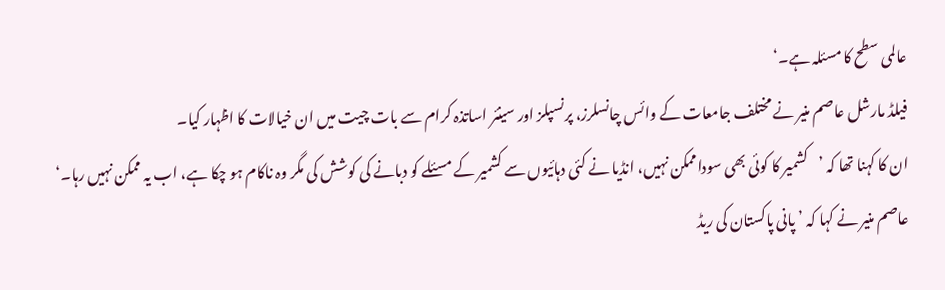عالمی سطح کا مسئلہ ہے۔‘
فیلڈ مارشل عاصم منیر نے مختلف جامعات کے وائس چانسلرز، پرنسپلز اور سینئر اساتذہ کرام سے بات چیت میں ان خیالات کا اظہار کیا۔
ان کا کہنا تھا کہ ’کشمیر کا کوئی بھی سوداممکن نہیں، انڈیا نے کئی دہائیوں سے کشمیر کے مسئلے کو دبانے کی کوشش کی مگر وہ ناکام ہو چکا ہے، اب یہ ممکن نہیں رہا۔‘
عاصم منیر نے کہا کہ ’پانی پاکستان کی ریڈ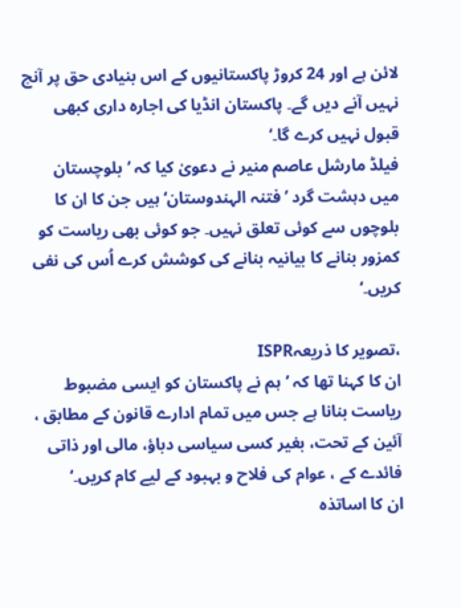لائن ہے اور 24 کروڑ پاکستانیوں کے اس بنیادی حق پر آنچ نہیں آنے دیں گے۔ پاکستان انڈیا کی اجارہ داری کبھی قبول نہیں کرے گا۔‘
فیلڈ مارشل عاصم منیر نے دعویٰ کیا کہ ’بلوچستان میں دہشت گرد ’فتنہ الہندوستان‘ ہیں جن کا ان کا بلوچوں سے کوئی تعلق نہیں۔ جو کوئی بھی ریاست کو کمزور بنانے کا بیانیہ بنانے کی کوشش کرے اُس کی نفی کریں۔‘

،تصویر کا ذریعہISPR
ان کا کہنا تھا کہ ’ہم نے پاکستان کو ایسی مضبوط ریاست بنانا ہے جس میں تمام ادارے قانون کے مطابق ، آئین کے تحت، بغیر کسی سیاسی دباؤ، مالی اور ذاتی فائدے کے ، عوام کی فلاح و بہبود کے لیے کام کریں۔‘
ان کا اساتذہ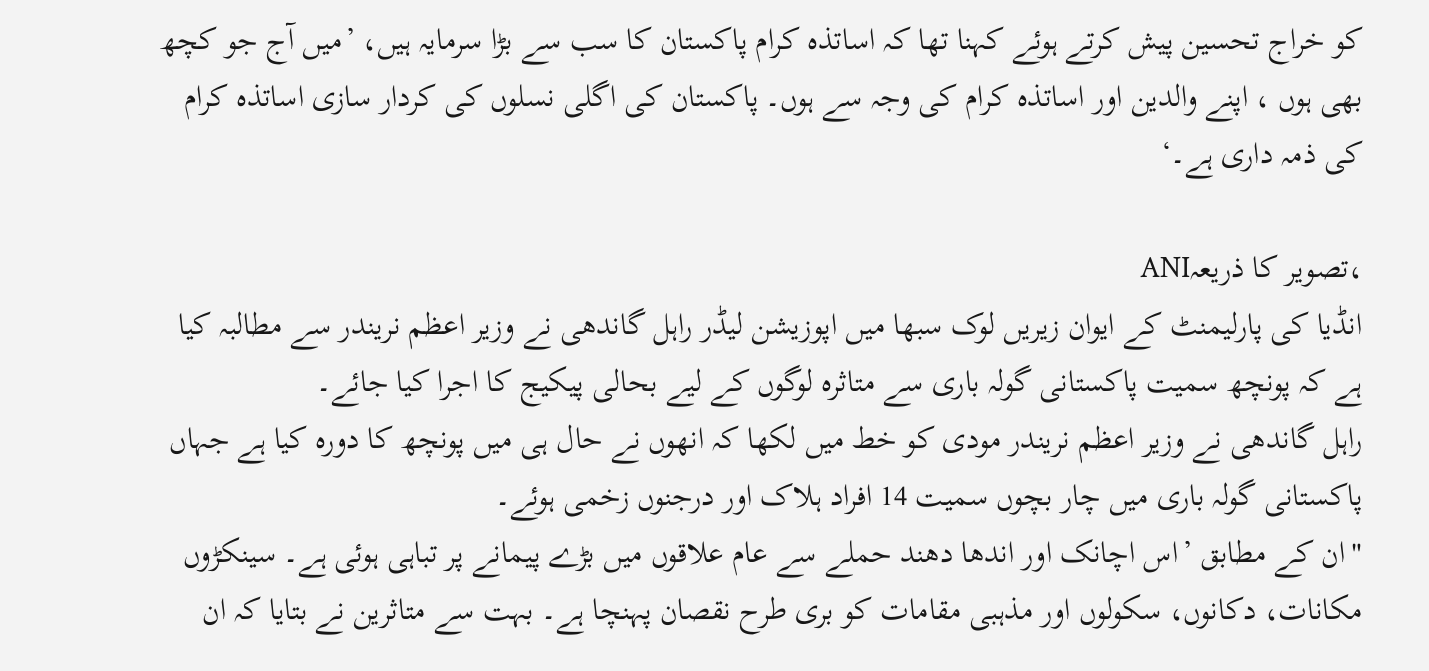کو خراج تحسین پیش کرتے ہوئے کہنا تھا کہ اساتذہ کرام پاکستان کا سب سے بڑا سرمایہ ہیں، ’میں آج جو کچھ بھی ہوں ، اپنے والدین اور اساتذہ کرام کی وجہ سے ہوں۔ پاکستان کی اگلی نسلوں کی کردار سازی اساتذہ کرام کی ذمہ داری ہے۔‘

،تصویر کا ذریعہANI
انڈیا کی پارلیمنٹ کے ایوان زیریں لوک سبھا میں اپوزیشن لیڈر راہل گاندھی نے وزیر اعظم نریندر سے مطالبہ کیا ہے کہ پونچھ سمیت پاکستانی گولہ باری سے متاثرہ لوگوں کے لیے بحالی پیکیج کا اجرا کیا جائے۔
راہل گاندھی نے وزیر اعظم نریندر مودی کو خط میں لکھا کہ انھوں نے حال ہی میں پونچھ کا دورہ کیا ہے جہاں پاکستانی گولہ باری میں چار بچوں سمیت 14 افراد ہلاک اور درجنوں زخمی ہوئے۔
"ان کے مطابق ’اس اچانک اور اندھا دھند حملے سے عام علاقوں میں بڑے پیمانے پر تباہی ہوئی ہے۔ سینکڑوں مکانات، دکانوں، سکولوں اور مذہبی مقامات کو بری طرح نقصان پہنچا ہے۔ بہت سے متاثرین نے بتایا کہ ان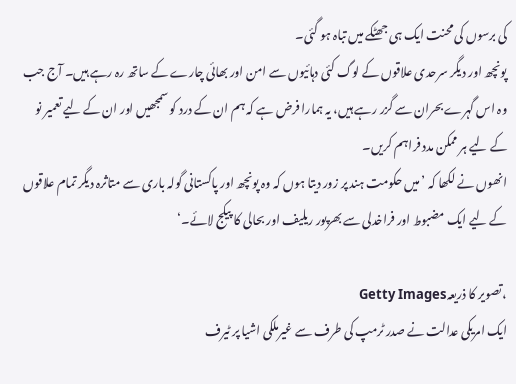کی برسوں کی محنت ایک ہی جھٹکے میں تباہ ہو گئی۔
پونچھ اور دیگر سرحدی علاقوں کے لوگ کئی دہائیوں سے امن اور بھائی چارے کے ساتھ رہ رہے ہیں۔ آج جب وہ اس گہرے بحران سے گزر رہے ہیں، یہ ہمارا فرض ہے کہ ہم ان کے درد کو سمجھیں اور ان کے لیے تعمیر نو کے لیے ہر ممکن مدد فراہم کریں۔
انھوں نے لکھا کہ ’میں حکومت ہند پر زور دیتا ہوں کہ وہ پونچھ اور پاکستانی گولہ باری سے متاثرہ دیگر تمام علاقوں کے لیے ایک مضبوط اور فراخدلی سے بھرپور ریلیف اور بحالی کا پیکج لائے۔‘

،تصویر کا ذریعہGetty Images
ایک امریکی عدالت نے صدر ٹرمپ کی طرف سے غیرملکی اشیا پر ٹیرف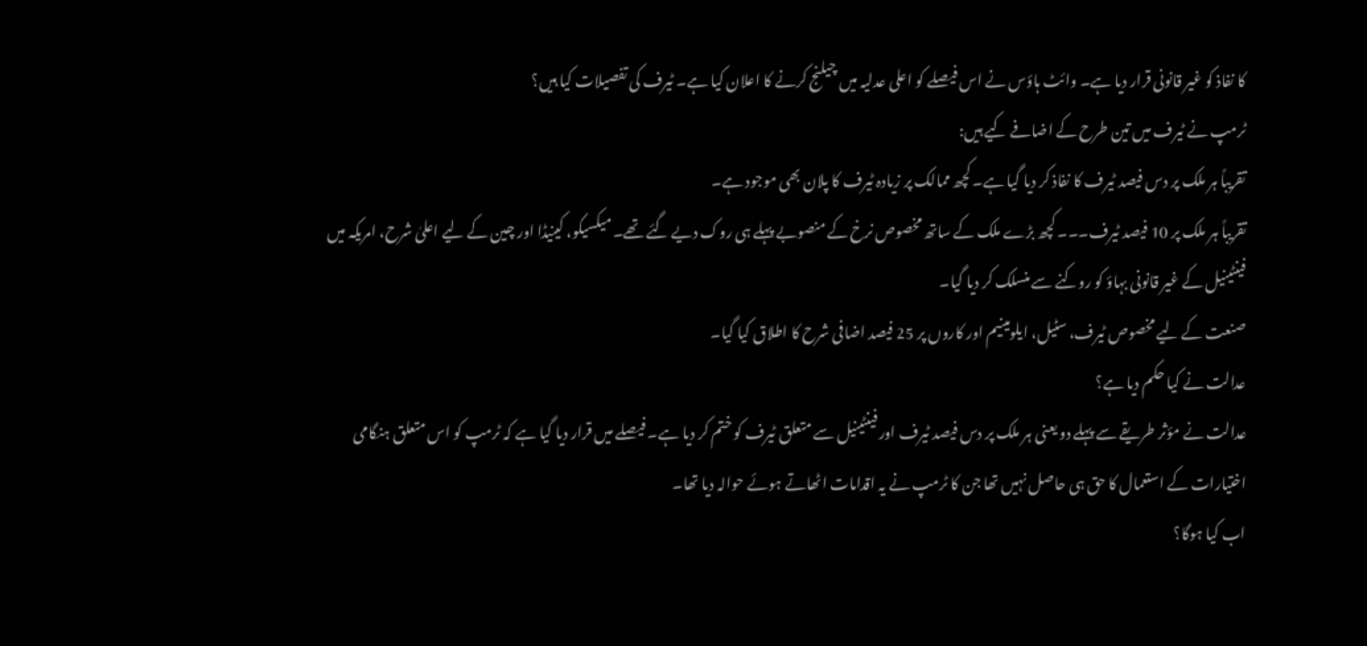کا نفاذ کو غیر قانونی قرار دیا ہے۔ وائٹ ہاؤس نے اس فیصلے کو اعلی عدلیہ میں چیلنج کرنے کا اعلان کیا ہے۔ ٹیرف کی تفصیلات کیا ہیں؟
ٹرمپ نے ٹیرف میں تین طرح کے اضافے کیے ہیں:
تقریباً ہر ملک پر دس فیصد ٹیرف کا نفاذ کر دیا گیا ہے۔ کچھ ممالک پر زیادہ ٹیرف کا پلان بھی موجود ہے۔
تقریباً ہر ملک پر 10 فیصد ٹیرف۔۔۔ کچھ بڑے ملک کے ساتھ مخصوص نرخ کے منصوبے پہلے ہی روک دیے گئے تھے۔ میکسیکو، کینیڈا اور چین کے لیے اعلیٰ شرح، امریکہ میں فینٹینیل کے غیر قانونی بہاؤ کو روکنے سے منسلک کر دیا گیا۔
صنعت کے لیے مخصوص ٹیرف، سٹیل، ایلومینیم اور کاروں پر 25 فیصد اضافی شرح کا اطلاق کیا گیا۔
عدالت نے کیا حکم دیا ہے؟
عدالت نے مؤثر طریقے سے پہلے دو یعنی ہر ملک پر دس فیصد ٹیرف اور فینٹینیل سے متعلق ٹیرف کو ختم کر دیا ہے۔ فیصلے میں قرار دیا گیا ہے کہ ٹرمپ کو اس متعلق ہنگامی اختیارات کے استعمال کا حق ہی حاصل نہیں تھا جن کا ٹرمپ نے یہ اقدامات اٹھاتے ہوئے حوالہ دیا تھا۔
اب کیا ہوگا؟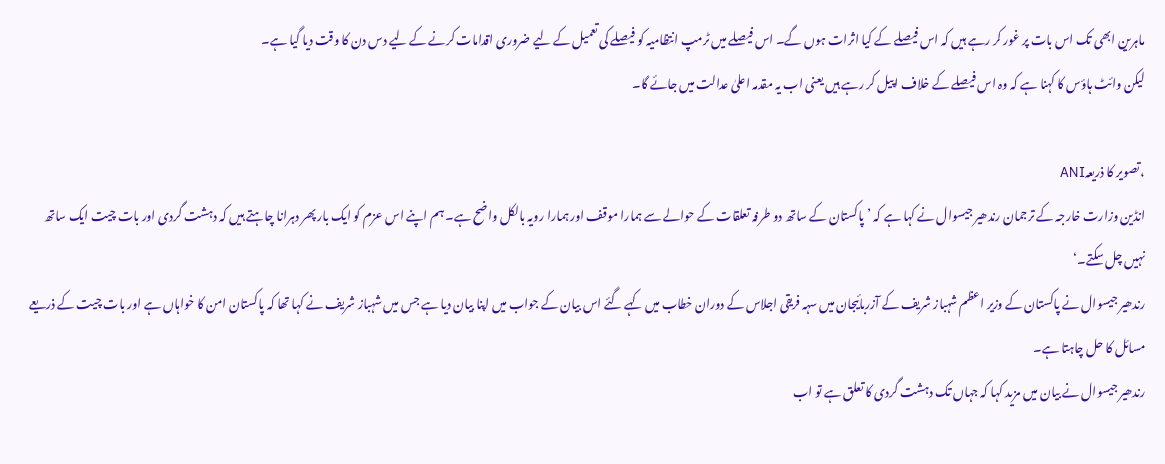ماہرین ابھی تک اس بات پر غور کر رہے ہیں کہ اس فیصلے کے کیا اثرات ہوں گے۔ اس فیصلے میں ٹرمپ انتظامیہ کو فیصلے کی تعمیل کے لیے ضروری اقدامات کرنے کے لیے دس دن کا وقت دیا گیا ہے۔
لیکن وائٹ ہاؤس کا کہنا ہے کہ وہ اس فیصلے کے خلاف اپیل کر رہے ہیں یعنی اب یہ مقدمہ اعلیٰ عدالت میں جائے گا۔

،تصویر کا ذریعہANI
انڈین وزارت خارجہ کے ترجمان رندھیر جیسوال نے کہا ہے کہ ’پاکستان کے ساتھ دو طرفہ تعلقات کے حوالے سے ہمارا موقف اور ہمارا رویہ بالکل واضح ہے۔ ہم اپنے اس عزم کو ایک بار پھر دہرانا چاہتے ہیں کہ دہشت گردی اور بات چیت ایک ساتھ نہیں چل سکتے۔‘
رندھیر جیسوال نے پاکستان کے وزیر اعظم شہباز شریف کے آزربائیجان میں سہہ فریقی اجلاس کے دوران خطاب میں کہے گئے اس بیان کے جواب میں اپنا بیان دیا ہے جس میں شہباز شریف نے کہا تھا کہ پاکستان امن کا خواہاں ہے اور بات چیت کے ذریعے مسائل کا حل چاہتا ہے۔
رندھیر جیسوال نے بیان میں مزید کہا کہ جہاں تک دہشت گردی کا تعلق ہے تو اب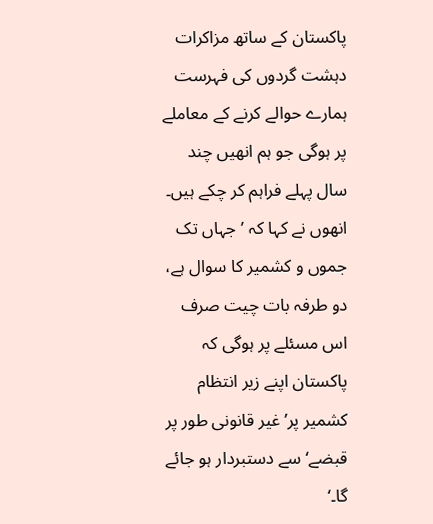پاکستان کے ساتھ مزاکرات دہشت گردوں کی فہرست ہمارے حوالے کرنے کے معاملے پر ہوگی جو ہم انھیں چند سال پہلے فراہم کر چکے ہیں۔
انھوں نے کہا کہ ’جہاں تک جموں و کشمیر کا سوال ہے، دو طرفہ بات چیت صرف اس مسئلے پر ہوگی کہ پاکستان اپنے زیر انتظام کشمیر پر’غیر قانونی طور پر قبضے‘ سے دستبردار ہو جائے گا۔‘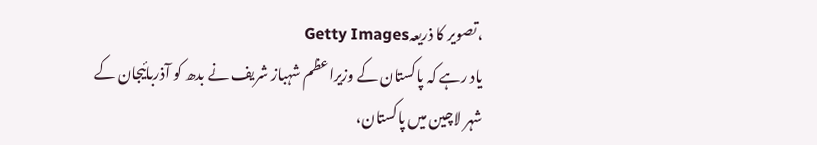،تصویر کا ذریعہGetty Images
یاد رہے کہ پاکستان کے وزیراعظم شہباز شریف نے بدھ کو آذربائیجان کے شہر لاچین میں پاکستان،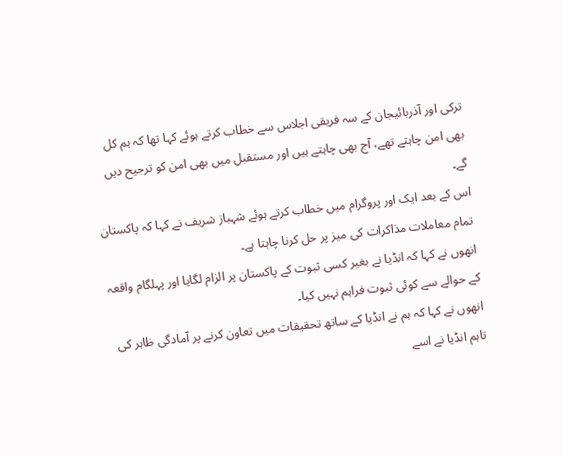ترکی اور آذربائیجان کے سہ فریقی اجلاس سے خطاب کرتے ہوئے کہا تھا کہ ہم کل بھی امن چاہتے تھے، آج بھی چاہتے ہیں اور مستقبل میں بھی امن کو ترجیح دیں گے۔
اس کے بعد ایک اور پروگرام میں خطاب کرتے ہوئے شہباز شریف نے کہا کہ پاکستان تمام معاملات مذاکرات کی میز پر حل کرنا چاہتا ہے۔
انھوں نے کہا کہ انڈیا نے بغیر کسی ثبوت کے پاکستان پر الزام لگایا اور پہلگام واقعہ کے حوالے سے کوئی ثبوت فراہم نہیں کیا۔
انھوں نے کہا کہ ہم نے انڈیا کے ساتھ تحقیقات میں تعاون کرنے پر آمادگی ظاہر کی تاہم انڈیا نے اسے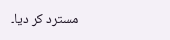مسترد کر دیا۔